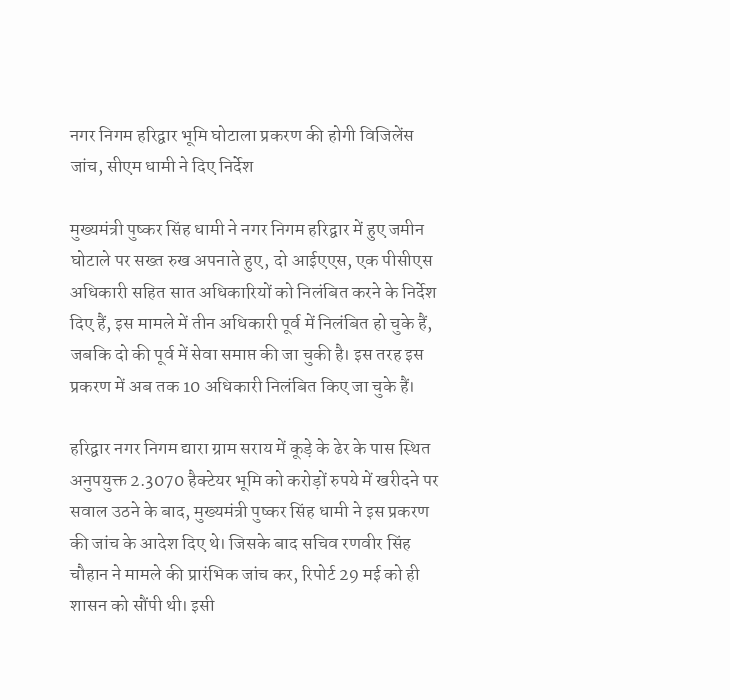नगर निगम हरिद्वार भूमि घोटाला प्रकरण की होगी विजिलेंस जांच, सीएम धामी ने दिए निर्देश

मुख्यमंत्री पुष्कर सिंह धामी ने नगर निगम हरिद्वार में हुए जमीन घोटाले पर सख्त रुख अपनाते हुए, दो आईएएस, एक पीसीएस अधिकारी सहित सात अधिकारियों को निलंबित करने के निर्देश दिए हैं, इस मामले में तीन अधिकारी पूर्व में निलंबित हो चुके हैं, जबकि दो की पूर्व में सेवा समाप्त की जा चुकी है। इस तरह इस प्रकरण में अब तक 10 अधिकारी निलंबित किए जा चुके हैं।

हरिद्वार नगर निगम द्यारा ग्राम सराय में कूड़े के ढेर के पास स्थित अनुपयुक्त 2.3070 हैक्टेयर भूमि को करोड़ों रुपये में खरीदने पर सवाल उठने के बाद, मुख्यमंत्री पुष्कर सिंह धामी ने इस प्रकरण की जांच के आदेश दिए थे। जिसके बाद सचिव रणवीर सिंह चौहान ने मामले की प्रारंभिक जांच कर, रिपोर्ट 29 मई को ही शासन को सौंपी थी। इसी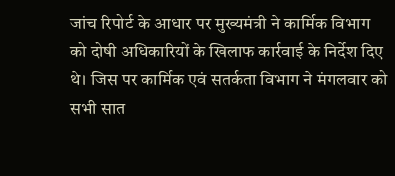जांच रिपोर्ट के आधार पर मुख्यमंत्री ने कार्मिक विभाग को दोषी अधिकारियों के खिलाफ कार्रवाई के निर्देश दिए थे। जिस पर कार्मिक एवं सतर्कता विभाग ने मंगलवार को सभी सात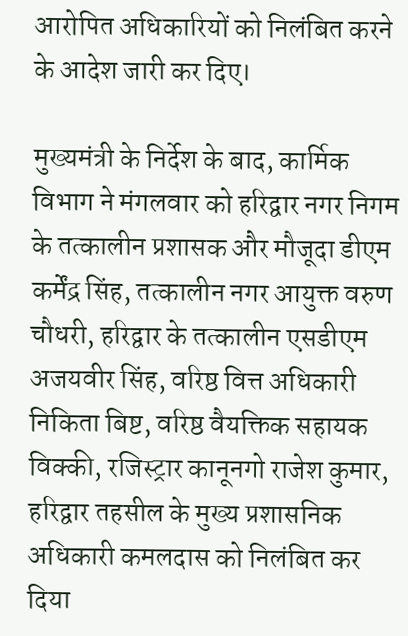आरोपित अधिकारियों को निलंबित करने के आदेश जारी कर दिए।

मुख्यमंत्री के निर्देश के बाद, कार्मिक विभाग ने मंगलवार को हरिद्वार नगर निगम के तत्कालीन प्रशासक और मौजूदा डीएम कर्मेंद्र सिंह, तत्कालीन नगर आयुक्त वरुण चौधरी, हरिद्वार के तत्कालीन एसडीएम अजयवीर सिंह, वरिष्ठ वित्त अधिकारी निकिता बिष्ट, वरिष्ठ वैयक्तिक सहायक विक्की, रजिस्ट्रार कानूनगो राजेश कुमार, हरिद्वार तहसील के मुख्य प्रशासनिक अधिकारी कमलदास को निलंबित कर दिया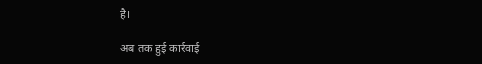है।

अब तक हुई कार्रवाई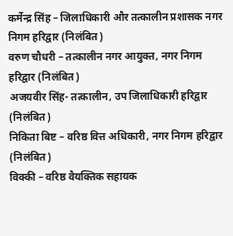कर्मेन्द्र सिंह – जिलाधिकारी और तत्कालीन प्रशासक नगर निगम हरिद्वार (निलंबित)
वरुण चौधरी – तत्कालीन नगर आयुक्त, नगर निगम हरिद्वार (निलंबित)
अजयवीर सिंह- तत्कालीन, उप जिलाधिकारी हरिद्वार (निलंबित)
निकिता बिष्ट – वरिष्ठ वित्त अधिकारी, नगर निगम हरिद्वार (निलंबित)
विक्की – वरिष्ठ वैयक्तिक सहायक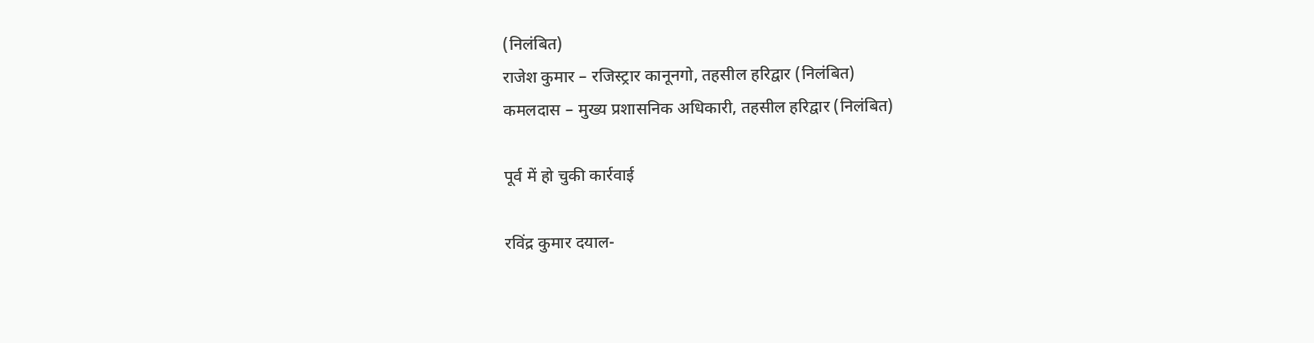(निलंबित)
राजेश कुमार – रजिस्ट्रार कानूनगो, तहसील हरिद्वार (निलंबित)
कमलदास – मुख्य प्रशासनिक अधिकारी, तहसील हरिद्वार (निलंबित)

पूर्व में हो चुकी कार्रवाई

रविंद्र कुमार दयाल-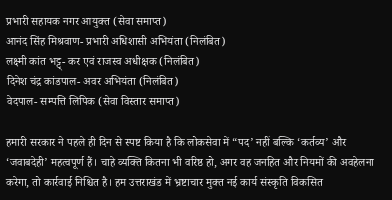प्रभारी सहायक नगर आयुक्त (सेवा समाप्त)
आनंद सिंह मिश्रवाण- प्रभारी अधिशासी अभियंता (निलंबित)
लक्ष्मी कांत भट्ट्- कर एवं राजस्व अधीक्षक (निलंबित)
दिनेश चंद्र कांडपाल- अवर अभियंता (निलंबित)
वेदपाल- सम्पत्ति लिपिक (सेवा विस्तार समाप्त)

हमारी सरकार ने पहले ही दिन से स्पष्ट किया है कि लोकसेवा में “पद’ नहीं बल्कि ‘कर्तव्य’ और ‘जवाबदेही’ महत्वपूर्ण हैं। चाहे व्यक्ति कितना भी वरिष्ठ हो, अगर वह जनहित और नियमों की अवहेलना करेगा, तो कार्रवाई निश्चित है। हम उत्तराखंड में भ्रष्टाचार मुक्त नई कार्य संस्कृति विकसित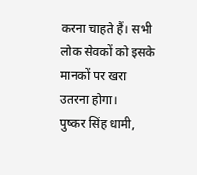करना चाहते हैं। सभी लोक सेवकों को इसके मानकों पर खरा उतरना होगा।
पुष्कर सिंह धामी,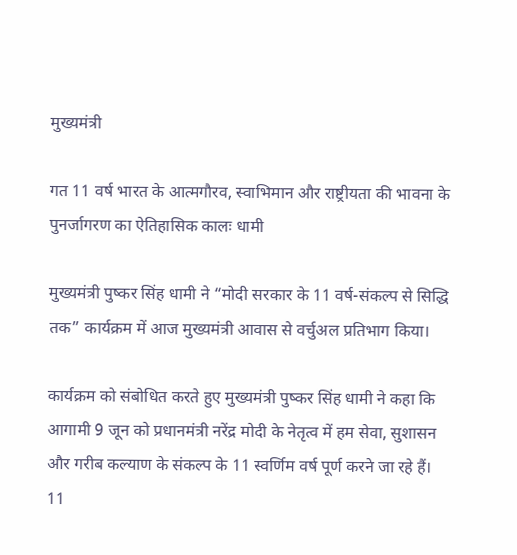मुख्यमंत्री

गत 11 वर्ष भारत के आत्मगौरव, स्वाभिमान और राष्ट्रीयता की भावना के पुनर्जागरण का ऐतिहासिक कालः धामी

मुख्यमंत्री पुष्कर सिंह धामी ने “मोदी सरकार के 11 वर्ष-संकल्प से सिद्धि तक” कार्यक्रम में आज मुख्यमंत्री आवास से वर्चुअल प्रतिभाग किया।

कार्यक्रम को संबोधित करते हुए मुख्यमंत्री पुष्कर सिंह धामी ने कहा कि आगामी 9 जून को प्रधानमंत्री नरेंद्र मोदी के नेतृत्व में हम सेवा, सुशासन और गरीब कल्याण के संकल्प के 11 स्वर्णिम वर्ष पूर्ण करने जा रहे हैं। 11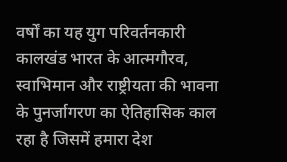वर्षों का यह युग परिवर्तनकारी कालखंड भारत के आत्मगौरव, स्वाभिमान और राष्ट्रीयता की भावना के पुनर्जागरण का ऐतिहासिक काल रहा है जिसमें हमारा देश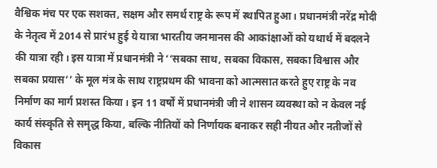वैश्विक मंच पर एक सशक्त, सक्षम और समर्थ राष्ट्र के रूप में स्थापित हुआ। प्रधानमंत्री नरेंद्र मोदी के नेतृत्व में 2014 से प्रारंभ हुई ये यात्रा भारतीय जनमानस की आकांक्षाओं को यथार्थ में बदलने की यात्रा रही। इस यात्रा में प्रधानमंत्री ने ‘‘सबका साथ, सबका विकास, सबका विश्वास और सबका प्रयास’’ के मूल मंत्र के साथ राष्ट्रप्रथम की भावना को आत्मसात करते हुए राष्ट्र के नव निर्माण का मार्ग प्रशस्त किया। इन 11 वर्षों में प्रधानमंत्री जी ने शासन व्यवस्था को न केवल नई कार्य संस्कृति से समृद्ध किया, बल्कि नीतियों को निर्णायक बनाकर सही नीयत और नतीजों से विकास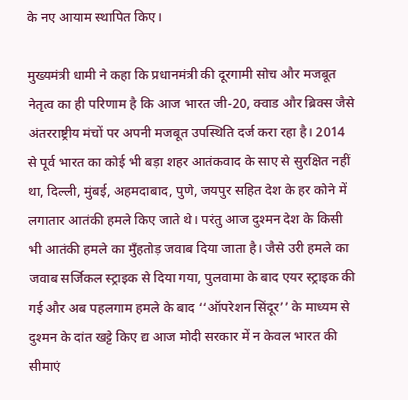के नए आयाम स्थापित किए।

मुख्यमंत्री धामी ने कहा कि प्रधानमंत्री की दूरगामी सोच और मजबूत नेतृत्व का ही परिणाम है कि आज भारत जी-20, क्वाड और ब्रिक्स जैसे अंतरराष्ट्रीय मंचों पर अपनी मजबूत उपस्थिति दर्ज करा रहा है। 2014 से पूर्व भारत का कोई भी बड़ा शहर आतंकवाद के साए से सुरक्षित नहीं था, दिल्ली, मुंबई, अहमदाबाद, पुणे, जयपुर सहित देश के हर कोने में लगातार आतंकी हमले किए जाते थे। परंतु आज दुश्मन देश के किसी भी आतंकी हमले का मुँहतोड़ जवाब दिया जाता है। जैसे उरी हमले का जवाब सर्जिकल स्ट्राइक से दिया गया, पुलवामा के बाद एयर स्ट्राइक की गई और अब पहलगाम हमले के बाद ‘‘ऑपरेशन सिंदूर’’ के माध्यम से दुश्मन के दांत खट्टे किए द्य आज मोदी सरकार में न केवल भारत की सीमाएं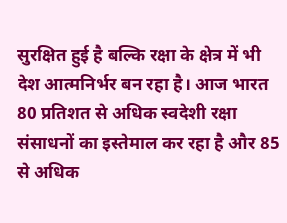सुरक्षित हुई है बल्कि रक्षा के क्षेत्र में भी देश आत्मनिर्भर बन रहा है। आज भारत 80 प्रतिशत से अधिक स्वदेशी रक्षा संसाधनों का इस्तेमाल कर रहा है और 85 से अधिक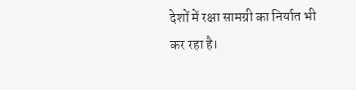देशों में रक्षा सामग्री का निर्यात भी कर रहा है।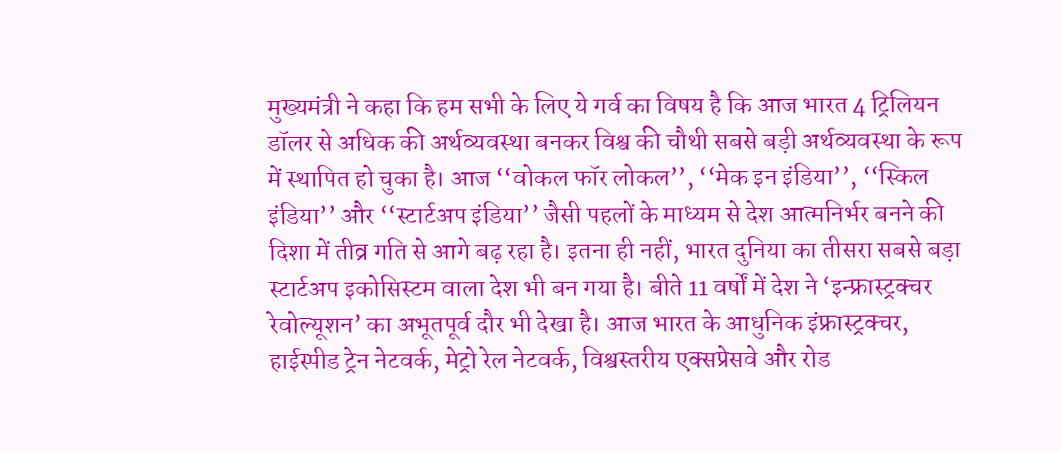मुख्यमंत्री ने कहा कि हम सभी के लिए ये गर्व का विषय है कि आज भारत 4 ट्रिलियन डॉलर से अधिक की अर्थव्यवस्था बनकर विश्व की चौथी सबसे बड़ी अर्थव्यवस्था के रूप में स्थापित हो चुका है। आज ‘‘वोकल फॉर लोकल’’, ‘‘मेक इन इंडिया’’, ‘‘स्किल इंडिया’’ और ‘‘स्टार्टअप इंडिया’’ जैसी पहलों के माध्यम से देश आत्मनिर्भर बनने की दिशा में तीव्र गति से आगे बढ़ रहा है। इतना ही नहीं, भारत दुनिया का तीसरा सबसे बड़ा स्टार्टअप इकोसिस्टम वाला देश भी बन गया है। बीते 11 वर्षों में देश ने ‘इन्फ्रास्ट्रक्चर रेवोल्यूशन’ का अभूतपूर्व दौर भी देखा है। आज भारत के आधुनिक इंफ्रास्ट्रक्चर, हाईस्पीड ट्रेन नेटवर्क, मेट्रो रेल नेटवर्क, विश्वस्तरीय एक्सप्रेसवे और रोड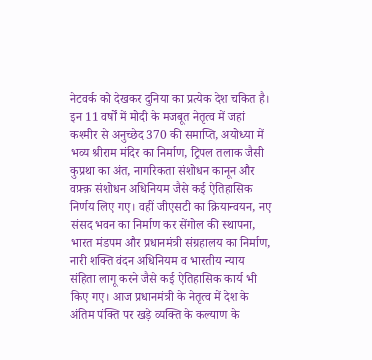नेटवर्क को देखकर दुनिया का प्रत्येक देश चकित है। इन 11 वर्षों में मोदी के मजबूत नेतृत्व में जहां कश्मीर से अनुच्छेद 370 की समाप्ति, अयोध्या में भव्य श्रीराम मंदिर का निर्माण, ट्रिपल तलाक जैसी कुप्रथा का अंत, नागरिकता संशोधन कानून और वफ़्क़ संशोधन अधिनियम जैसे कई ऐतिहासिक निर्णय लिए गए। वहीं जीएसटी का क्रियान्वयन, नए संसद भवन का निर्माण कर सेंगोल की स्थापना, भारत मंडपम और प्रधानमंत्री संग्रहालय का निर्माण, नारी शक्ति वंदन अधिनियम व भारतीय न्याय संहिता लागू करने जैसे कई ऐतिहासिक कार्य भी किए गए। आज प्रधानमंत्री के नेतृत्व में देश के अंतिम पंक्ति पर खड़े व्यक्ति के कल्याण के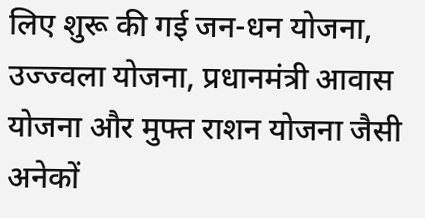लिए शुरू की गई जन-धन योजना, उज्ज्वला योजना, प्रधानमंत्री आवास योजना और मुफ्त राशन योजना जैसी अनेकों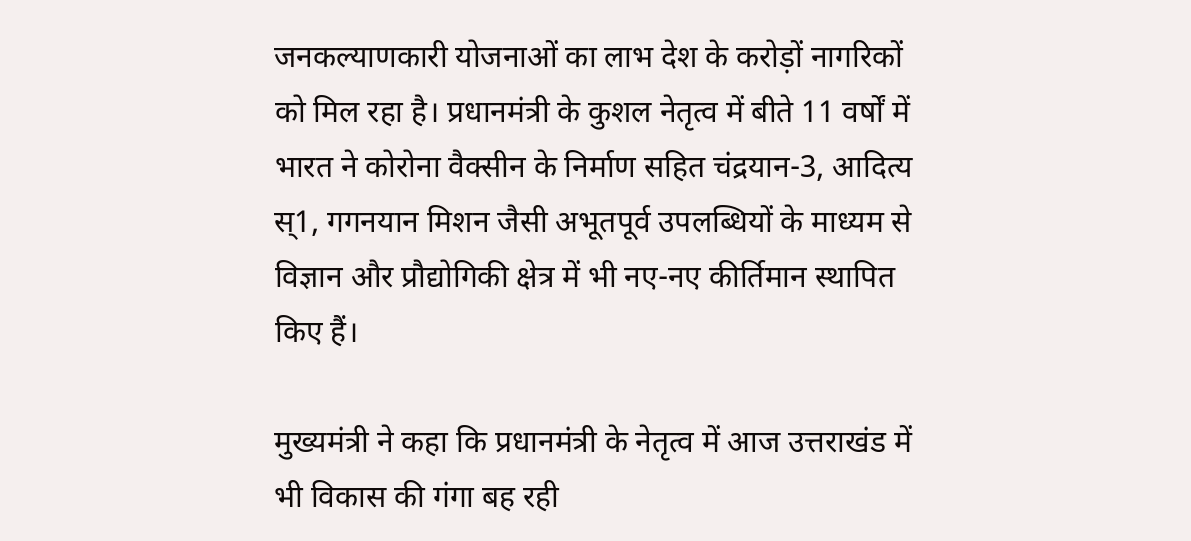जनकल्याणकारी योजनाओं का लाभ देश के करोड़ों नागरिकों को मिल रहा है। प्रधानमंत्री के कुशल नेतृत्व में बीते 11 वर्षों में भारत ने कोरोना वैक्सीन के निर्माण सहित चंद्रयान-3, आदित्य स्1, गगनयान मिशन जैसी अभूतपूर्व उपलब्धियों के माध्यम से विज्ञान और प्रौद्योगिकी क्षेत्र में भी नए-नए कीर्तिमान स्थापित किए हैं।

मुख्यमंत्री ने कहा कि प्रधानमंत्री के नेतृत्व में आज उत्तराखंड में भी विकास की गंगा बह रही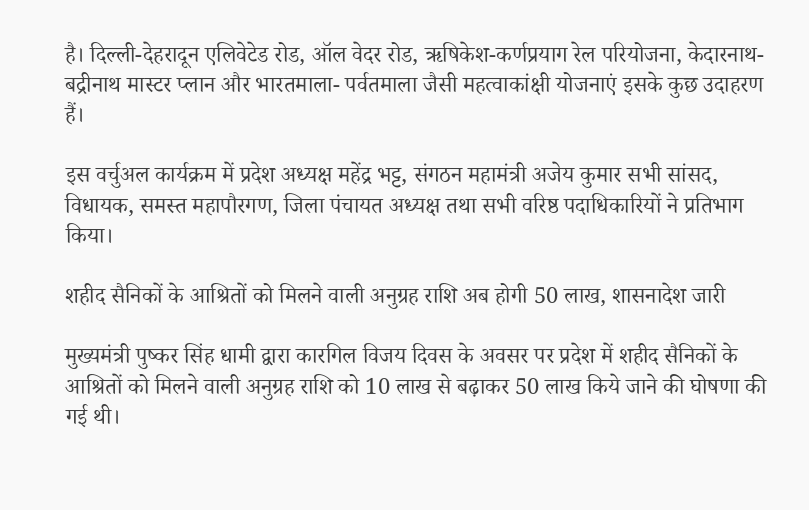है। दिल्ली-देहरादून एलिवेटेड रोड, ऑल वेदर रोड, ऋषिकेश-कर्णप्रयाग रेल परियोजना, केदारनाथ-बद्रीनाथ मास्टर प्लान और भारतमाला- पर्वतमाला जैसी महत्वाकांक्षी योजनाएं इसके कुछ उदाहरण हैं।

इस वर्चुअल कार्यक्रम में प्रदेश अध्यक्ष महेंद्र भट्ट, संगठन महामंत्री अजेय कुमार सभी सांसद, विधायक, समस्त महापौरगण, जिला पंचायत अध्यक्ष तथा सभी वरिष्ठ पदाधिकारियों ने प्रतिभाग किया।

शहीद सैनिकों के आश्रितों को मिलने वाली अनुग्रह राशि अब होगी 50 लाख, शासनादेश जारी

मुख्यमंत्री पुष्कर सिंह धामी द्वारा कारगिल विजय दिवस के अवसर पर प्रदेश में शहीद सैनिकों के आश्रितों को मिलने वाली अनुग्रह राशि को 10 लाख से बढ़ाकर 50 लाख किये जाने की घोषणा की गई थी।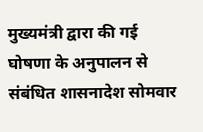मुख्यमंत्री द्वारा की गई घोषणा के अनुपालन से संबंधित शासनादेश सोमवार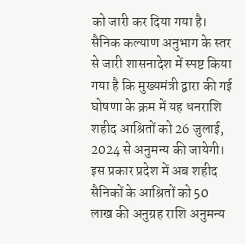को जारी कर दिया गया है। सैनिक कल्याण अनुभाग के स्तर से जारी शासनादेश में स्पष्ट किया गया है कि मुख्यमंत्री द्वारा की गई घोषणा के क्रम में यह धनराशि शहीद आश्रितों को 26 जुलाई, 2024 से अनुमन्य की जायेगी। इस प्रकार प्रदेश में अब शहीद सैनिकों के आश्रितों को 50 लाख की अनुग्रह राशि अनुमन्य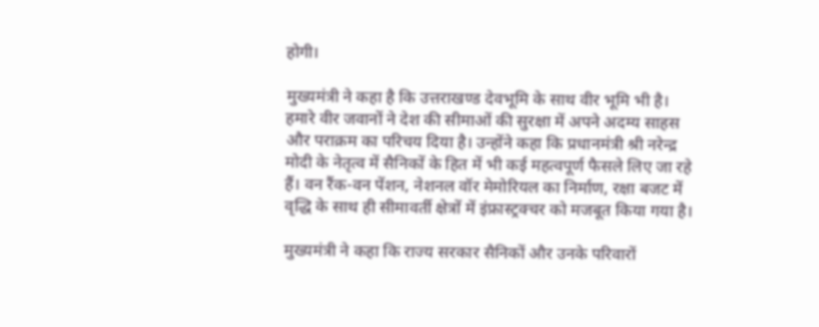होगी।

मुख्यमंत्री ने कहा है कि उत्तराखण्ड देवभूमि के साथ वीर भूमि भी है। हमारे वीर जवानों ने देश की सीमाओं की सुरक्षा में अपने अदम्य साहस और पराक्रम का परिचय दिया है। उन्होंने कहा कि प्रधानमंत्री श्री नरेन्द्र मोदी के नेतृत्व में सैनिकों के हित में भी कई महत्वपूर्ण फैसले लिए जा रहे हैं। वन रैंक-वन पेंशन, नेशनल वॉर मेमोरियल का निर्माण, रक्षा बजट में वृद्धि के साथ ही सीमावर्ती क्षेत्रों में इंफ्रास्ट्रक्चर को मजबूत किया गया है।

मुख्यमंत्री ने कहा कि राज्य सरकार सैनिकों और उनके परिवारों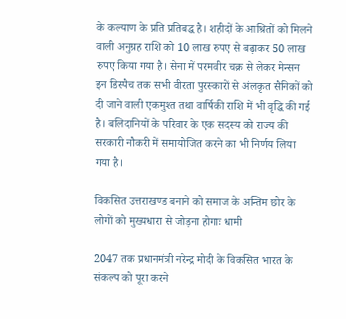के कल्याण के प्रति प्रतिबद्ध है। शहीदों के आश्रितों को मिलने वाली अनुग्रह राशि को 10 लाख रुपए से बढ़ाकर 50 लाख रुपए किया गया है। सेना में परमवीर चक्र से लेकर मेन्सन इन डिस्पैच तक सभी वीरता पुरस्कारों से अंलकृत सैनिकों को दी जाने वाली एकमुश्त तथा वार्षिकी राशि में भी वृद्धि की गई है। बलिदानियों के परिवार के एक सदस्य को राज्य की सरकारी नौकरी में समायोजित करने का भी निर्णय लिया गया है।

विकसित उत्तराखण्ड बनाने को समाज के अन्तिम छोर के लोगों को मुख्यधारा से जोड़ना होगाः धामी

2047 तक प्रधानमंत्री नरेन्द्र मोदी के विकसित भारत के संकल्प को पूरा करने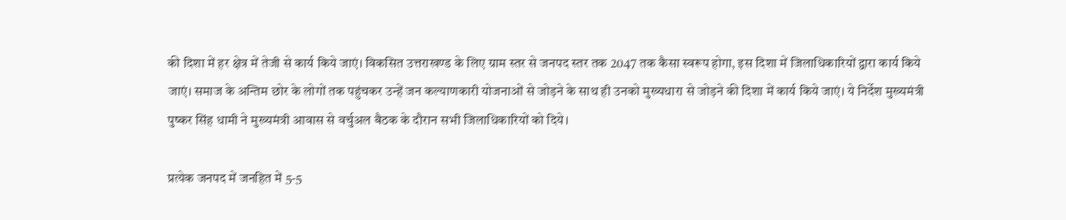की दिशा में हर क्षेत्र में तेजी से कार्य किये जाएं। विकसित उत्तराखण्ड के लिए ग्राम स्तर से जनपद स्तर तक 2047 तक कैसा स्वरूप होगा, इस दिशा में जिलाधिकारियों द्वारा कार्य किये जाएं। समाज के अन्तिम छोर के लोगों तक पहुंचकर उन्हें जन कल्याणकारी योजनाओं से जोड़ने के साथ ही उनको मुख्यधारा से जोड़ने की दिशा में कार्य किये जाएं। ये निर्देश मुख्यमंत्री पुष्कर सिंह धामी ने मुख्यमंत्री आवास से वर्चुअल बैठक के दौरान सभी जिलाधिकारियों को दिये।

प्रत्येक जनपद में जनहित में 5-5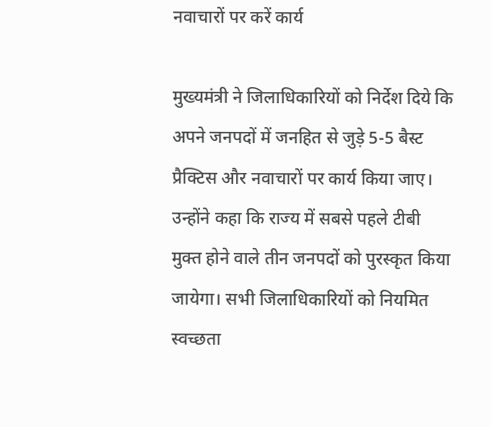नवाचारों पर करें कार्य

मुख्यमंत्री ने जिलाधिकारियों को निर्देश दिये कि अपने जनपदों में जनहित से जुड़े 5-5 बैस्ट प्रैक्टिस और नवाचारों पर कार्य किया जाए। उन्होंने कहा कि राज्य में सबसे पहले टीबी मुक्त होने वाले तीन जनपदों को पुरस्कृत किया जायेगा। सभी जिलाधिकारियों को नियमित स्वच्छता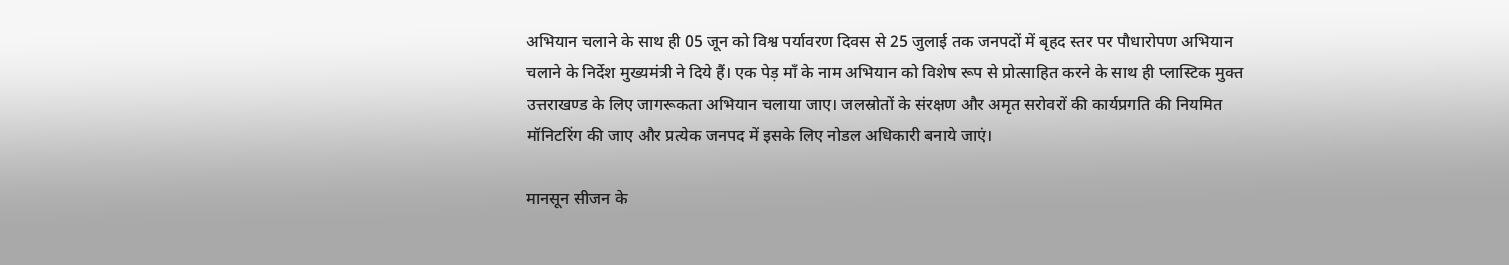अभियान चलाने के साथ ही 05 जून को विश्व पर्यावरण दिवस से 25 जुलाई तक जनपदों में बृहद स्तर पर पौधारोपण अभियान चलाने के निर्देश मुख्यमंत्री ने दिये हैं। एक पेड़ माँ के नाम अभियान को विशेष रूप से प्रोत्साहित करने के साथ ही प्लास्टिक मुक्त उत्तराखण्ड के लिए जागरूकता अभियान चलाया जाए। जलस्रोतों के संरक्षण और अमृत सरोवरों की कार्यप्रगति की नियमित मॉनिटरिंग की जाए और प्रत्येक जनपद में इसके लिए नोडल अधिकारी बनाये जाएं।

मानसून सीजन के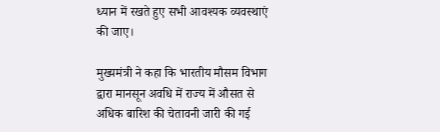ध्यान में रखते हुए सभी आवश्यक व्यवस्थाएं की जाए।

मुख्यमंत्री ने कहा कि भारतीय मौसम विभाग द्वारा मानसून अवधि में राज्य में औसत से अधिक बारिश की चेतावनी जारी की गई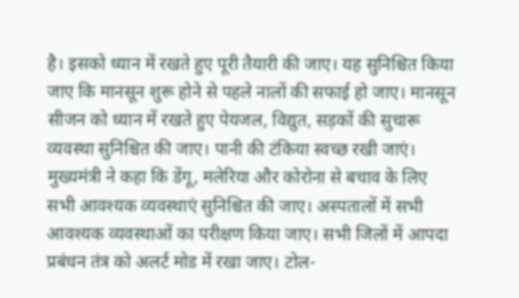है। इसको ध्यान में रखते हुए पूरी तैयारी की जाए। यह सुनिश्चित किया जाए कि मानसून शुरू होने से पहले नालों की सफाई हो जाए। मानसून सीजन को ध्यान में रखते हुए पेयजल, विद्युत, सड़कों की सुचारू व्यवस्था सुनिश्चित की जाए। पानी की टंकिया स्वच्छ रखी जाएं। मुख्यमंत्री ने कहा कि डेंगू, मलेरिया और कोरोना से बचाव के लिए सभी आवश्यक व्यवस्थाएं सुनिश्चित की जाए। अस्पतालों में सभी आवश्यक व्यवस्थाओं का परीक्षण किया जाए। सभी जिलों में आपदा प्रबंधन तंत्र को अलर्ट मोड में रखा जाए। टोल-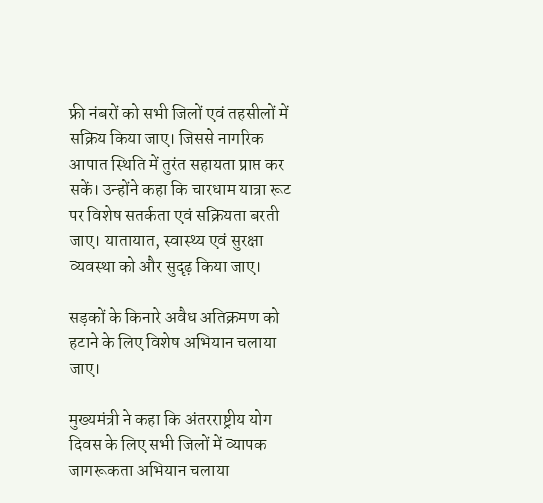फ्री नंबरों को सभी जिलों एवं तहसीलों में सक्रिय किया जाए। जिससे नागरिक आपात स्थिति में तुरंत सहायता प्राप्त कर सकें। उन्होंने कहा कि चारधाम यात्रा रूट पर विशेष सतर्कता एवं सक्रियता बरती जाए। यातायात, स्वास्थ्य एवं सुरक्षा व्यवस्था को और सुदृढ़ किया जाए।

सड़कों के किनारे अवैध अतिक्रमण को हटाने के लिए विशेष अभियान चलाया जाए।

मुख्यमंत्री ने कहा कि अंतरराष्ट्रीय योग दिवस के लिए सभी जिलों में व्यापक जागरूकता अभियान चलाया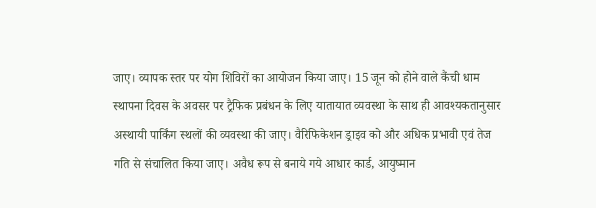जाए। व्यापक स्तर पर योग शिविरों का आयोजन किया जाए। 15 जून को होने वाले कैंची धाम स्थापना दिवस के अवसर पर ट्रैफिक प्रबंधन के लिए यातायात व्यवस्था के साथ ही आवश्यकतानुसार अस्थायी पार्किंग स्थलों की व्यवस्था की जाए। वैरिफिकेशन ड्राइव को और अधिक प्रभावी एवं तेज गति से संचालित किया जाए। अवैध रूप से बनाये गये आधार कार्ड, आयुष्मान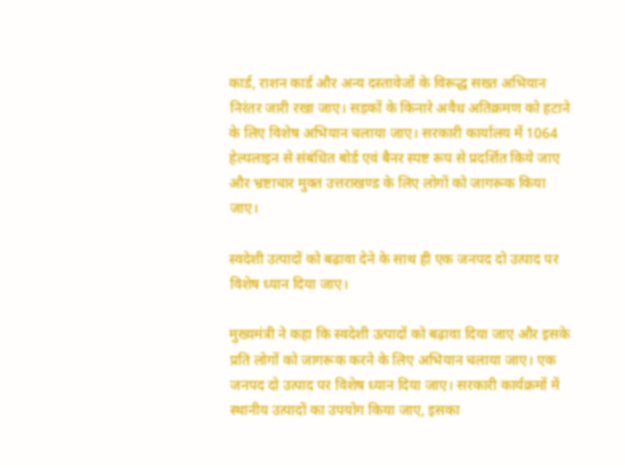कार्ड, राशन कार्ड और अन्य दस्तावेजों के विरूद्ध सख्त अभियान निरंतर जारी रखा जाए। सड़कों के किनारे अवैध अतिक्रमण को हटाने के लिए विशेष अभियान चलाया जाए। सरकारी कार्यालय में 1064 हेल्पलाइन से संबंधित बोर्ड एवं बैनर स्पष्ट रूप से प्रदर्शित किये जाए और भ्रष्टाचार मुक्त उत्तराखण्ड के लिए लोगों को जागरूक किया जाए।

स्वदेशी उत्पादों को बढ़ावा देने के साथ ही एक जनपद दो उत्पाद पर विशेष ध्यान दिया जाए।

मुख्यमंत्री ने कहा कि स्वदेशी उत्पादों को बढ़ावा दिया जाए और इसके प्रति लोगों को जागरूक करने के लिए अभियान चलाया जाए। एक जनपद दो उत्पाद पर विशेष ध्यान दिया जाए। सरकारी कार्यक्रमों में स्थानीय उत्पादों का उपयोग किया जाए, इसका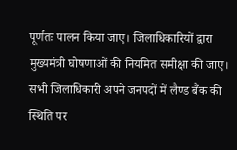पूर्णतः पालन किया जाए। जिलाधिकारियों द्वारा मुख्यमंत्री घोषणाओं की नियमित समीक्षा की जाए। सभी जिलाधिकारी अपने जनपदों में लैण्ड बैंक की स्थिति पर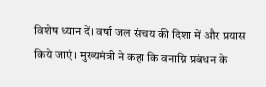विशेष ध्यान दें। वर्षा जल संचय की दिशा में और प्रयास किये जाएं। मुख्यमंत्री ने कहा कि वनाग्नि प्रबंधन के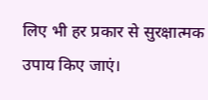लिए भी हर प्रकार से सुरक्षात्मक उपाय किए जाएं।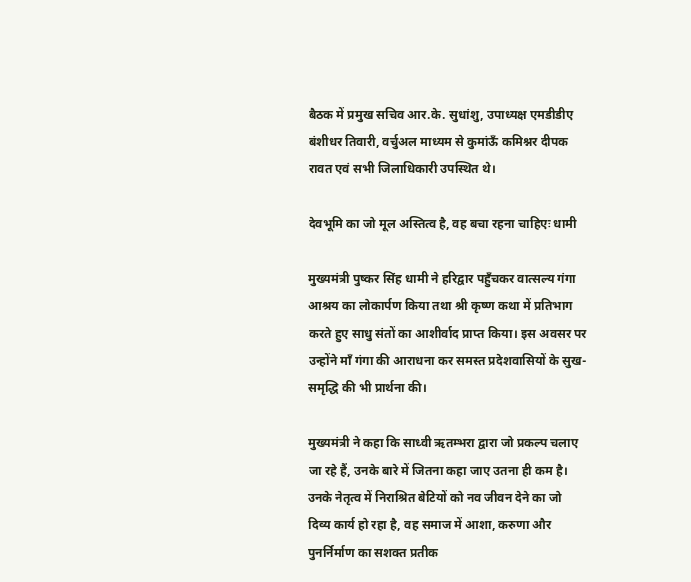बैठक में प्रमुख सचिव आर.के. सुधांशु, उपाध्यक्ष एमडीडीए बंशीधर तिवारी, वर्चुअल माध्यम से कुमांऊँ कमिश्नर दीपक रावत एवं सभी जिलाधिकारी उपस्थित थे।

देवभूमि का जो मूल अस्तित्व है, वह बचा रहना चाहिएः धामी

मुख्यमंत्री पुष्कर सिंह धामी ने हरिद्वार पहुँचकर वात्सल्य गंगा आश्रय का लोकार्पण किया तथा श्री कृष्ण कथा में प्रतिभाग करते हुए साधु संतों का आशीर्वाद प्राप्त किया। इस अवसर पर उन्होंने माँ गंगा की आराधना कर समस्त प्रदेशवासियों के सुख-समृद्धि की भी प्रार्थना की।

मुख्यमंत्री ने कहा कि साध्वी ऋतम्भरा द्वारा जो प्रकल्प चलाए जा रहे हैं, उनके बारे में जितना कहा जाए उतना ही कम है। उनके नेतृत्व में निराश्रित बेटियों को नव जीवन देने का जो दिव्य कार्य हो रहा है, वह समाज में आशा, करुणा और पुनर्निर्माण का सशक्त प्रतीक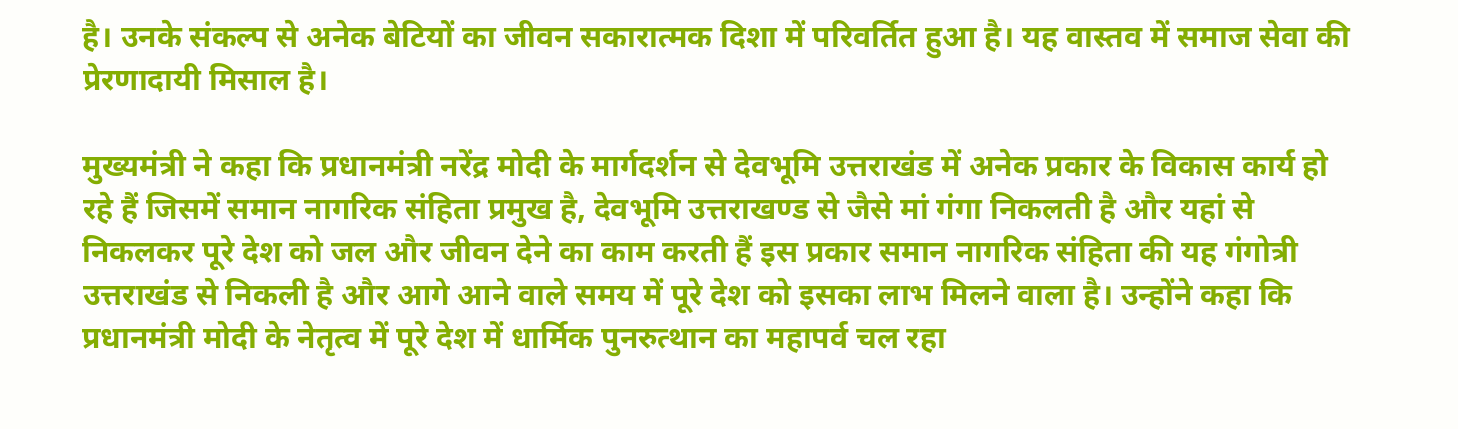है। उनके संकल्प से अनेक बेटियों का जीवन सकारात्मक दिशा में परिवर्तित हुआ है। यह वास्तव में समाज सेवा की प्रेरणादायी मिसाल है।

मुख्यमंत्री ने कहा कि प्रधानमंत्री नरेंद्र मोदी के मार्गदर्शन से देवभूमि उत्तराखंड में अनेक प्रकार के विकास कार्य हो रहे हैं जिसमें समान नागरिक संहिता प्रमुख है, देवभूमि उत्तराखण्ड से जैसे मां गंगा निकलती है और यहां से निकलकर पूरे देश को जल और जीवन देने का काम करती हैं इस प्रकार समान नागरिक संहिता की यह गंगोत्री उत्तराखंड से निकली है और आगे आने वाले समय में पूरे देश को इसका लाभ मिलने वाला है। उन्होंने कहा कि प्रधानमंत्री मोदी के नेतृत्व में पूरे देश में धार्मिक पुनरुत्थान का महापर्व चल रहा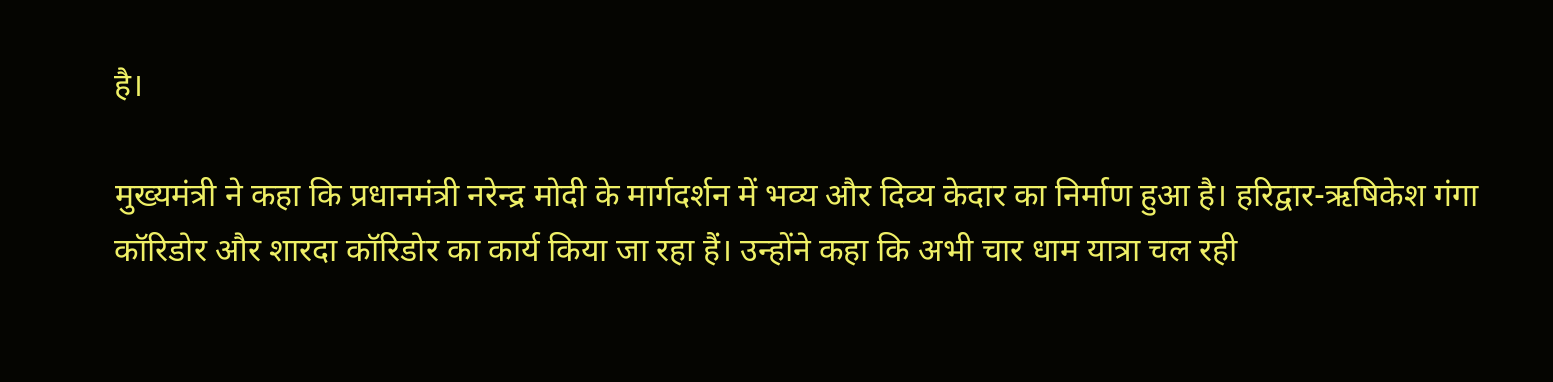है।

मुख्यमंत्री ने कहा कि प्रधानमंत्री नरेन्द्र मोदी के मार्गदर्शन में भव्य और दिव्य केदार का निर्माण हुआ है। हरिद्वार-ऋषिकेश गंगा कॉरिडोर और शारदा कॉरिडोर का कार्य किया जा रहा हैं। उन्होंने कहा कि अभी चार धाम यात्रा चल रही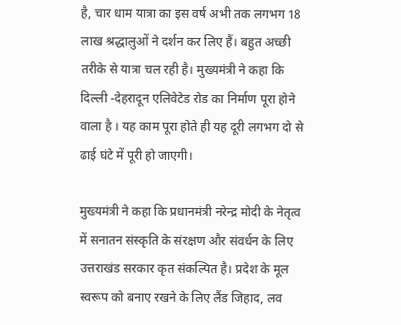है, चार धाम यात्रा का इस वर्ष अभी तक लगभग 18 लाख श्रद्धालुओं ने दर्शन कर लिए हैं। बहुत अच्छी तरीके से यात्रा चल रही है। मुख्यमंत्री ने कहा कि दिल्ली -देहरादून एलिवेटेड रोड का निर्माण पूरा होने वाला है । यह काम पूरा होते ही यह दूरी लगभग दो से ढाई घंटे में पूरी हो जाएगी।

मुख्यमंत्री ने कहा कि प्रधानमंत्री नरेन्द्र मोदी के नेतृत्व में सनातन संस्कृति के संरक्षण और संवर्धन के लिए उत्तराखंड सरकार कृत संकल्पित है। प्रदेश के मूल स्वरूप को बनाए रखने के लिए लैंड जिहाद, लव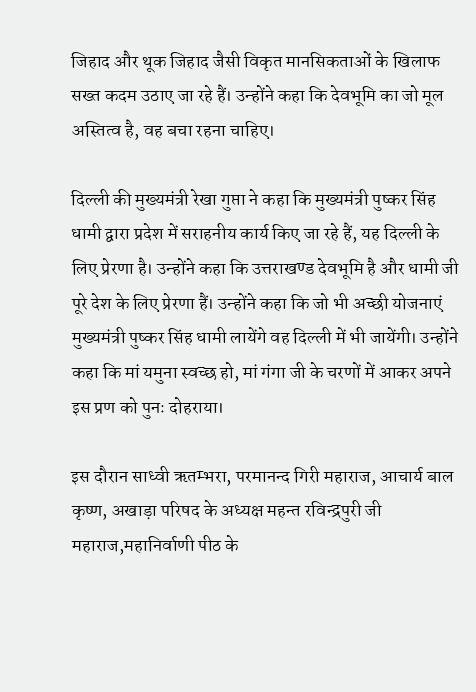जिहाद और थूक जिहाद जैसी विकृत मानसिकताओं के खिलाफ सख्त कदम उठाए जा रहे हैं। उन्होंने कहा कि देवभूमि का जो मूल अस्तित्व है, वह बचा रहना चाहिए।

दिल्ली की मुख्यमंत्री रेखा गुप्ता ने कहा कि मुख्यमंत्री पुष्कर सिंह धामी द्वारा प्रदेश में सराहनीय कार्य किए जा रहे हैं, यह दिल्ली के लिए प्रेरणा है। उन्होंने कहा कि उत्तराखण्ड देवभूमि है और धामी जी पूरे देश के लिए प्रेरणा हैं। उन्होंने कहा कि जो भी अच्छी योजनाएं मुख्यमंत्री पुष्कर सिंह धामी लायेंगे वह दिल्ली में भी जायेंगी। उन्होंने कहा कि मां यमुना स्वच्छ हो, मां गंगा जी के चरणों में आकर अपने इस प्रण को पुनः दोहराया।

इस दौरान साध्वी ऋतम्भरा, परमानन्द गिरी महाराज, आचार्य बाल कृष्ण, अखाड़ा परिषद के अध्यक्ष महन्त रविन्द्रपुरी जी महाराज,महानिर्वाणी पीठ के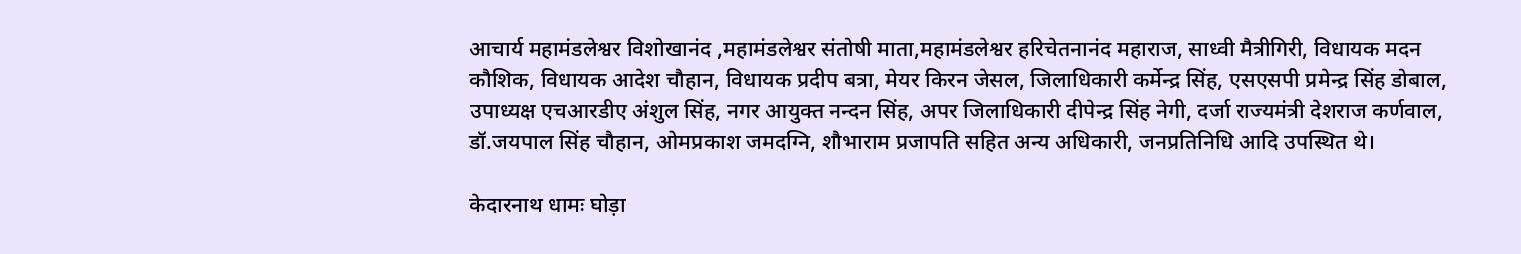आचार्य महामंडलेश्वर विशोखानंद ,महामंडलेश्वर संतोषी माता,महामंडलेश्वर हरिचेतनानंद महाराज, साध्वी मैत्रीगिरी, विधायक मदन कौशिक, विधायक आदेश चौहान, विधायक प्रदीप बत्रा, मेयर किरन जेसल, जिलाधिकारी कर्मेन्द्र सिंह, एसएसपी प्रमेन्द्र सिंह डोबाल, उपाध्यक्ष एचआरडीए अंशुल सिंह, नगर आयुक्त नन्दन सिंह, अपर जिलाधिकारी दीपेन्द्र सिंह नेगी, दर्जा राज्यमंत्री देशराज कर्णवाल, डॉ.जयपाल सिंह चौहान, ओमप्रकाश जमदग्नि, शौभाराम प्रजापति सहित अन्य अधिकारी, जनप्रतिनिधि आदि उपस्थित थे।

केदारनाथ धामः घोड़ा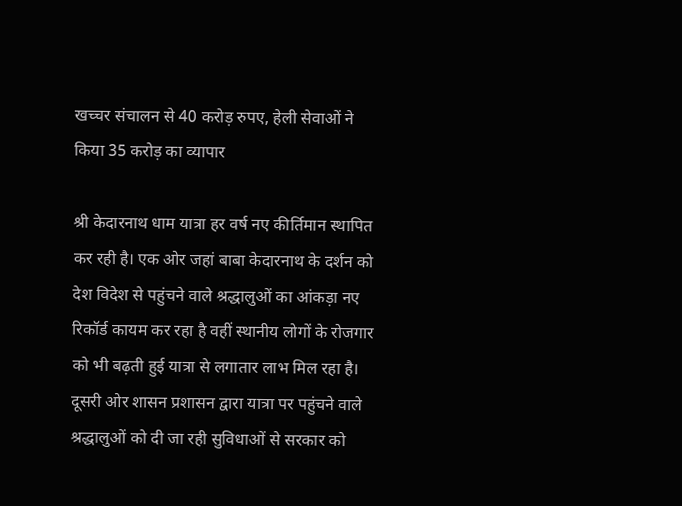खच्चर संचालन से 40 करोड़ रुपए, हेली सेवाओं ने किया 35 करोड़ का व्यापार

श्री केदारनाथ धाम यात्रा हर वर्ष नए कीर्तिमान स्थापित कर रही है। एक ओर जहां बाबा केदारनाथ के दर्शन को देश विदेश से पहुंचने वाले श्रद्धालुओं का आंकड़ा नए रिकॉर्ड कायम कर रहा है वहीं स्थानीय लोगों के रोजगार को भी बढ़ती हुई यात्रा से लगातार लाभ मिल रहा है। दूसरी ओर शासन प्रशासन द्वारा यात्रा पर पहुंचने वाले श्रद्धालुओं को दी जा रही सुविधाओं से सरकार को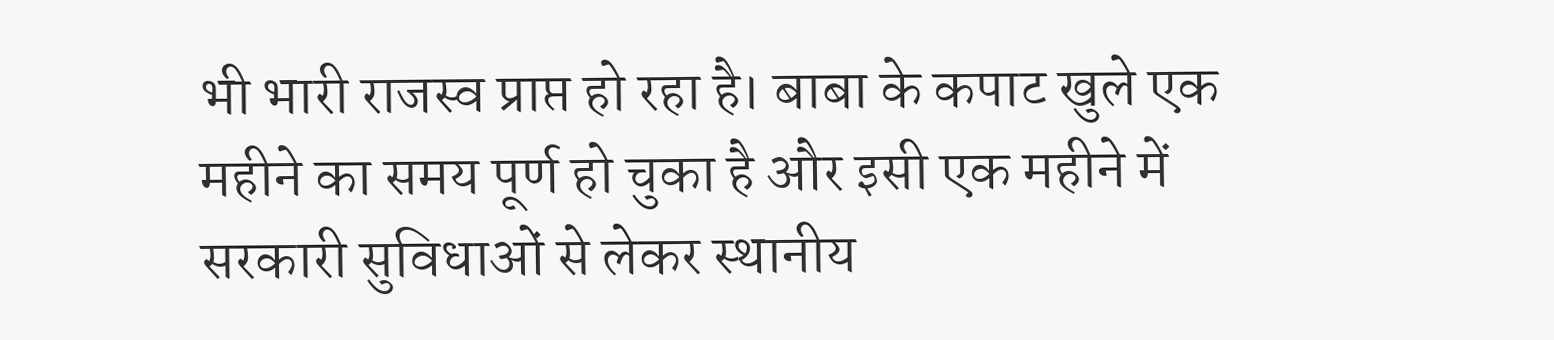भी भारी राजस्व प्राप्त हो रहा है। बाबा के कपाट खुले एक महीने का समय पूर्ण हो चुका है और इसी एक महीने में सरकारी सुविधाओं से लेकर स्थानीय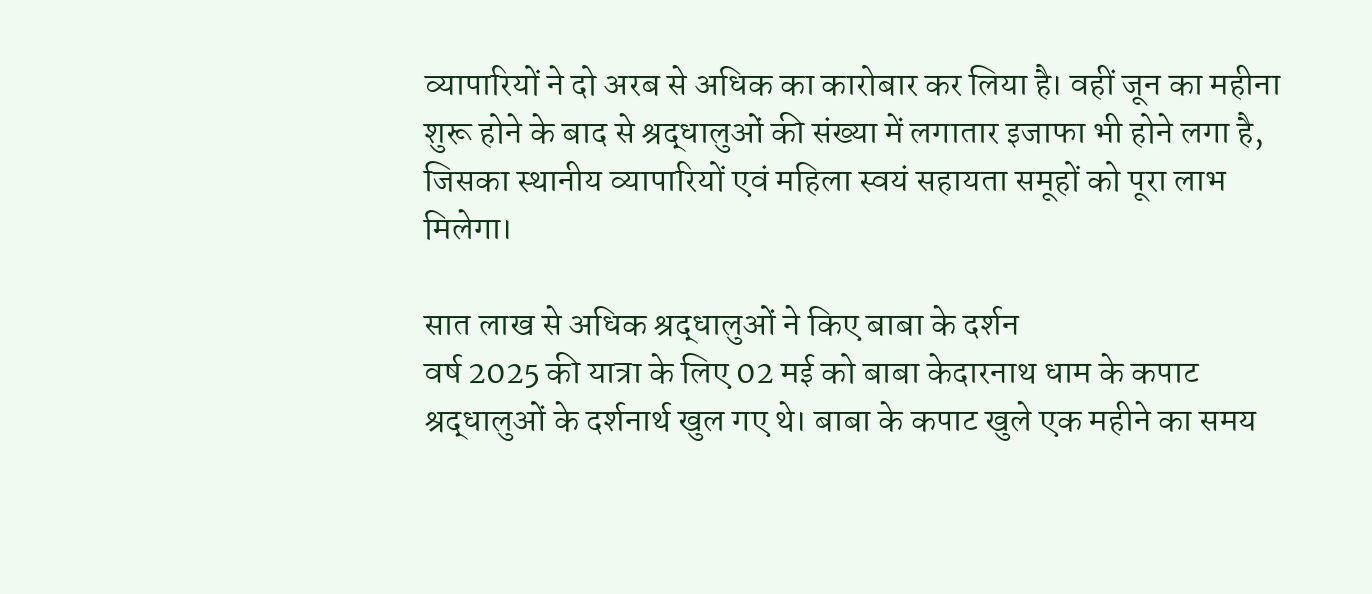व्यापारियों ने दो अरब से अधिक का कारोबार कर लिया है। वहीं जून का महीना शुरू होने के बाद से श्रद्धालुओं की संख्या में लगातार इजाफा भी होने लगा है, जिसका स्थानीय व्यापारियों एवं महिला स्वयं सहायता समूहों को पूरा लाभ मिलेगा।

सात लाख से अधिक श्रद्धालुओं ने किए बाबा के दर्शन
वर्ष 2025 की यात्रा के लिए 02 मई को बाबा केदारनाथ धाम के कपाट श्रद्धालुओं के दर्शनार्थ खुल गए थे। बाबा के कपाट खुले एक महीने का समय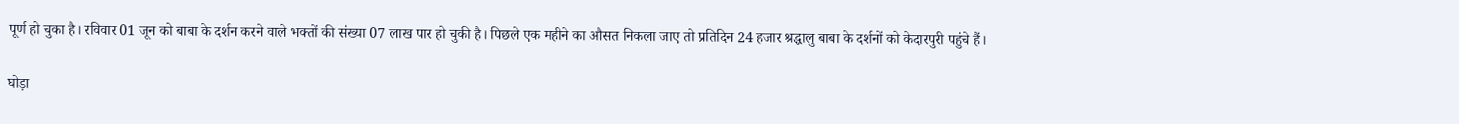पूर्ण हो चुका है। रविवार 01 जून को बाबा के दर्शन करने वाले भक्तों की संख्या 07 लाख पार हो चुकी है। पिछले एक महीने का औसत निकला जाए तो प्रतिदिन 24 हजार श्रद्धालु बाबा के दर्शनों को केदारपुरी पहुंचे हैं।

घोड़ा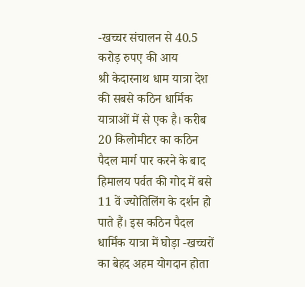-खच्चर संचालन से 40.5 करोड़ रुपए की आय
श्री केदारनाथ धाम यात्रा देश की सबसे कठिन धार्मिक यात्राओं में से एक है। करीब 20 किलोमीटर का कठिन पैदल मार्ग पार करने के बाद हिमालय पर्वत की गोद में बसे 11 वें ज्योतिलिंग के दर्शन हो पाते हैं। इस कठिन पैदल धार्मिक यात्रा में घोड़ा -खच्चरों का बेहद अहम योगदान होता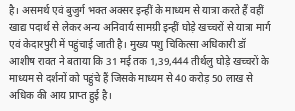है। असमर्थ एवं बुजुर्ग भक्त अक्सर इन्हीं के माध्यम से यात्रा करते हैं वहीं खाद्य पदार्थ से लेकर अन्य अनिवार्य सामग्री इन्हीं घोड़े खच्चरों से यात्रा मार्ग एवं केदारपुरी में पहुंचाई जाती है। मुख्य पशु चिकित्सा अधिकारी डॉ आशीष रावत ने बताया कि 31 मई तक 1,39,444 तीर्थलु घोड़े खच्चरों के माध्यम से दर्शनों को पहुंचे हैं जिसके माध्यम से 40 करोड़ 50 लाख से अधिक की आय प्राप्त हुई है।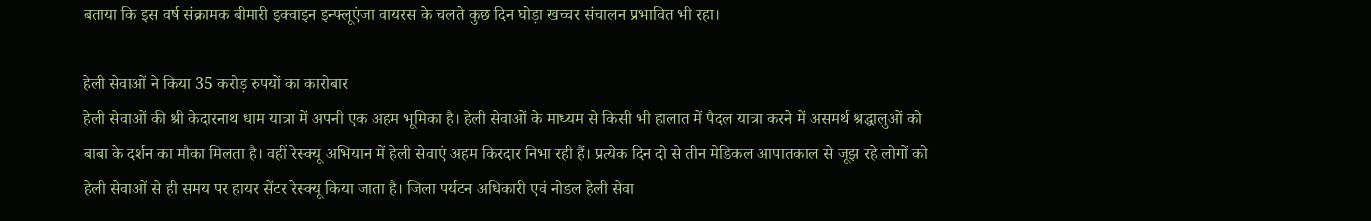बताया कि इस वर्ष संक्रामक बीमारी इक्वाइन इन्फ्लूएंजा वायरस के चलते कुछ दिन घोड़ा खच्चर संचालन प्रभावित भी रहा।

हेली सेवाओं ने किया 35 करोड़ रुपयों का कारोबार
हेली सेवाओं की श्री केदारनाथ धाम यात्रा में अपनी एक अहम भूमिका है। हेली सेवाओं के माध्यम से किसी भी हालात में पैदल यात्रा करने में असमर्थ श्रद्धालुओं को बाबा के दर्शन का मौका मिलता है। वहीं रेस्क्यू अभियान में हेली सेवाएं अहम किरदार निभा रही हैं। प्रत्येक दिन दो से तीन मेडिकल आपातकाल से जूझ रहे लोगों को हेली सेवाओं से ही समय पर हायर सेंटर रेस्क्यू किया जाता है। जिला पर्यटन अधिकारी एवं नोडल हेली सेवा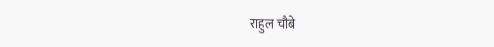राहुल चौबे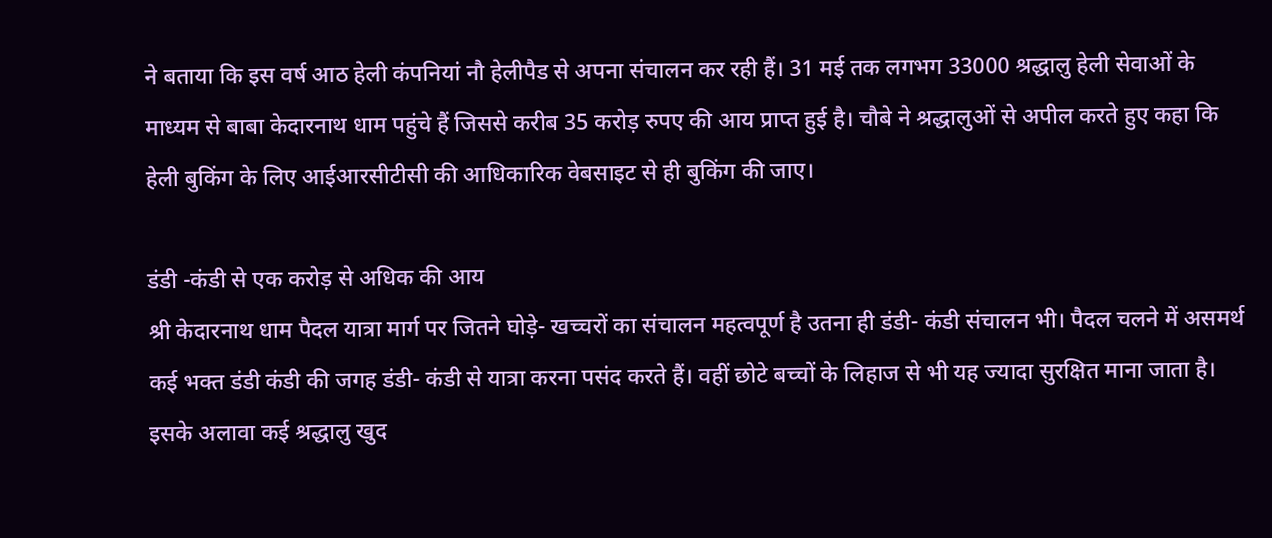ने बताया कि इस वर्ष आठ हेली कंपनियां नौ हेलीपैड से अपना संचालन कर रही हैं। 31 मई तक लगभग 33000 श्रद्धालु हेली सेवाओं के माध्यम से बाबा केदारनाथ धाम पहुंचे हैं जिससे करीब 35 करोड़ रुपए की आय प्राप्त हुई है। चौबे ने श्रद्धालुओं से अपील करते हुए कहा कि हेली बुकिंग के लिए आईआरसीटीसी की आधिकारिक वेबसाइट से ही बुकिंग की जाए।

डंडी -कंडी से एक करोड़ से अधिक की आय
श्री केदारनाथ धाम पैदल यात्रा मार्ग पर जितने घोड़े- खच्चरों का संचालन महत्वपूर्ण है उतना ही डंडी- कंडी संचालन भी। पैदल चलने में असमर्थ कई भक्त डंडी कंडी की जगह डंडी- कंडी से यात्रा करना पसंद करते हैं। वहीं छोटे बच्चों के लिहाज से भी यह ज्यादा सुरक्षित माना जाता है। इसके अलावा कई श्रद्धालु खुद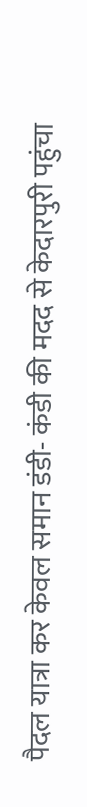पैदल यात्रा कर केवल समान डंडी- कंडी की मदद से केदारपुरी पहुंचा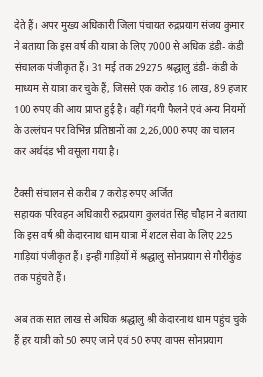देते हैं। अपर मुख्य अधिकारी जिला पंचायत रुद्रप्रयाग संजय कुमार ने बताया कि इस वर्ष की यात्रा के लिए 7000 से अधिक डंडी- कंडी संचालक पंजीकृत हैं। 31 मई तक 29275 श्रद्धालु डंडी- कंडी के माध्यम से यात्रा कर चुके हैं, जिससे एक करोड़ 16 लाख, 89 हजार 100 रुपए की आय प्राप्त हुई है। वहीं गंदगी फैलने एवं अन्य नियमों के उल्लंघन पर विभिन्न प्रतिष्ठानों का 2,26,000 रुपए का चालन कर अर्थदंड भी वसूला गया है।

टैक्सी संचालन से करीब 7 करोड़ रुपए अर्जित
सहायक परिवहन अधिकारी रुद्रप्रयाग कुलवंत सिंह चौहान ने बताया कि इस वर्ष श्री केदारनाथ धाम यात्रा में शटल सेवा के लिए 225 गाड़ियां पंजीकृत हैं। इन्हीं गाड़ियों में श्रद्धालु सोनप्रयाग से गौरीकुंड तक पहुंचते हैं।

अब तक सात लाख से अधिक श्रद्धालु श्री केदारनाथ धाम पहुंच चुके हैं हर यात्री को 50 रुपए जाने एवं 50 रुपए वापस सोनप्रयाग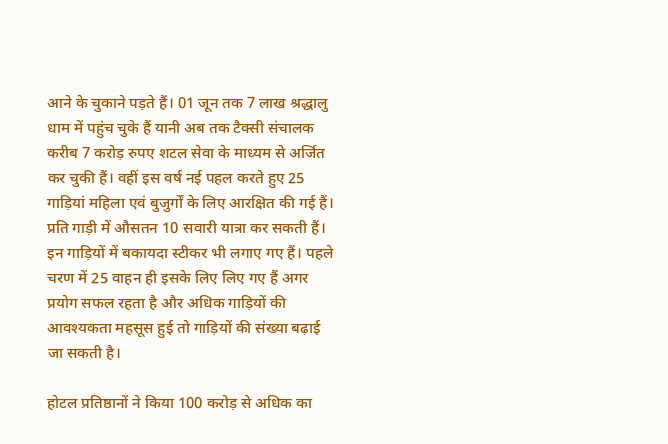आने के चुकाने पड़ते हैं। 01 जून तक 7 लाख श्रद्धालु धाम में पहुंच चुके हैं यानी अब तक टैक्सी संचालक करीब 7 करोड़ रुपए शटल सेवा के माध्यम से अर्जित कर चुकी हैं। वहीं इस वर्ष नई पहल करते हुए 25 गाड़ियां महिला एवं बुजुर्गों के लिए आरक्षित की गई हैं। प्रति गाड़ी में औसतन 10 सवारी यात्रा कर सकती हैं। इन गाड़ियों में बकायदा स्टीकर भी लगाए गए हैं। पहले चरण में 25 वाहन ही इसके लिए लिए गए हैं अगर प्रयोग सफल रहता है और अधिक गाड़ियों की आवश्यकता महसूस हुई तो गाड़ियों की संख्या बढ़ाई जा सकती है।

होटल प्रतिष्ठानों ने किया 100 करोड़ से अधिक का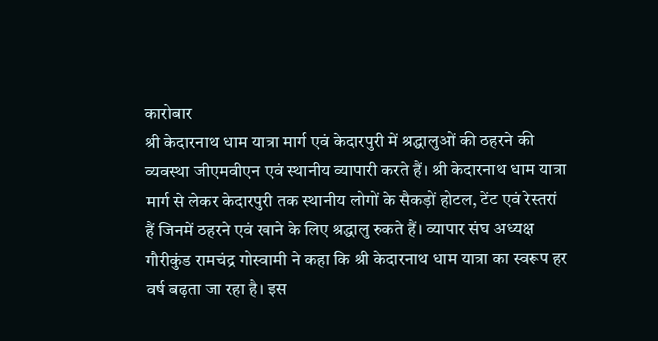कारोबार
श्री केदारनाथ धाम यात्रा मार्ग एवं केदारपुरी में श्रद्धालुओं की ठहरने की व्यवस्था जीएमवीएन एवं स्थानीय व्यापारी करते हैं। श्री केदारनाथ धाम यात्रा मार्ग से लेकर केदारपुरी तक स्थानीय लोगों के सैकड़ों होटल, टेंट एवं रेस्तरां हैं जिनमें ठहरने एवं खाने के लिए श्रद्धालु रुकते हैं। व्यापार संघ अध्यक्ष गौरीकुंड रामचंद्र गोस्वामी ने कहा कि श्री केदारनाथ धाम यात्रा का स्वरूप हर वर्ष बढ़ता जा रहा है। इस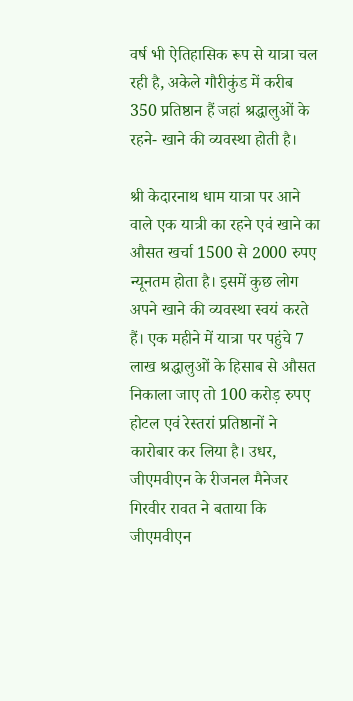वर्ष भी ऐतिहासिक रूप से यात्रा चल रही है, अकेले गौरीकुंड में करीब 350 प्रतिष्ठान हैं जहां श्रद्धालुओं के रहने- खाने की व्यवस्था होती है।

श्री केदारनाथ धाम यात्रा पर आने वाले एक यात्री का रहने एवं खाने का औसत खर्चा 1500 से 2000 रुपए न्यूनतम होता है। इसमें कुछ लोग अपने खाने की व्यवस्था स्वयं करते हैं। एक महीने में यात्रा पर पहुंचे 7 लाख श्रद्धालुओं के हिसाब से औसत निकाला जाए तो 100 करोड़ रुपए होटल एवं रेस्तरां प्रतिष्ठानों ने कारोबार कर लिया है। उधर, जीएमवीएन के रीजनल मैनेजर गिरवीर रावत ने बताया कि जीएमवीएन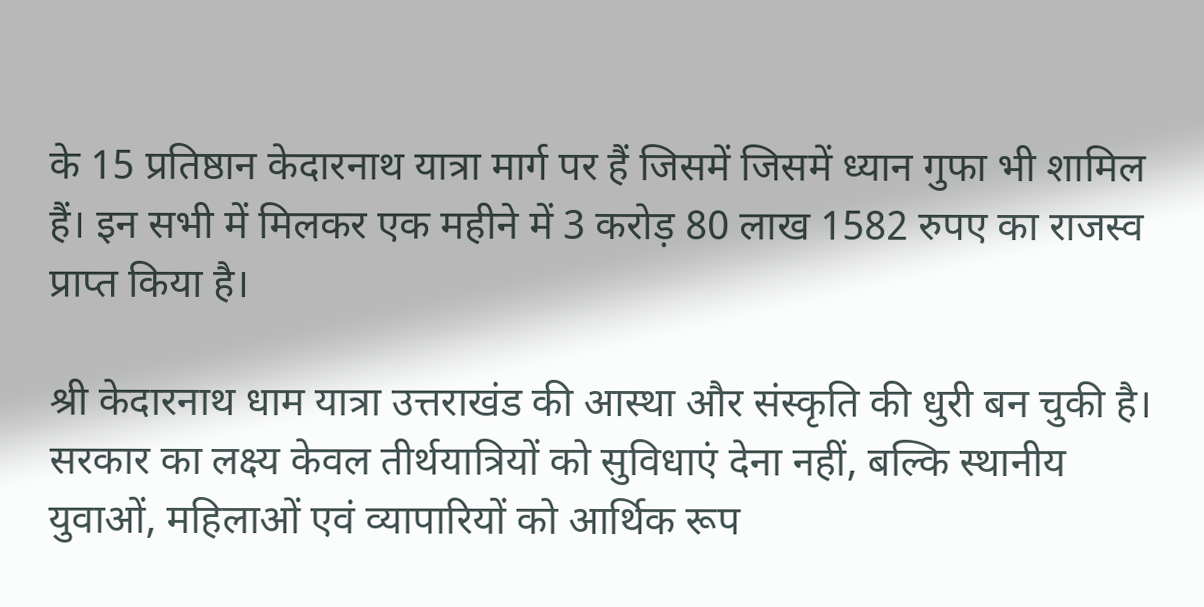के 15 प्रतिष्ठान केदारनाथ यात्रा मार्ग पर हैं जिसमें जिसमें ध्यान गुफा भी शामिल हैं। इन सभी में मिलकर एक महीने में 3 करोड़ 80 लाख 1582 रुपए का राजस्व प्राप्त किया है।

श्री केदारनाथ धाम यात्रा उत्तराखंड की आस्था और संस्कृति की धुरी बन चुकी है। सरकार का लक्ष्य केवल तीर्थयात्रियों को सुविधाएं देना नहीं, बल्कि स्थानीय युवाओं, महिलाओं एवं व्यापारियों को आर्थिक रूप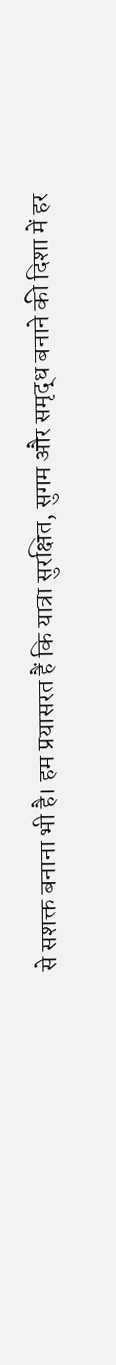से सशक्त बनाना भी है। हम प्रयासरत हैं कि यात्रा सुरक्षित, सुगम और समृद्ध बनाने की दिशा में हर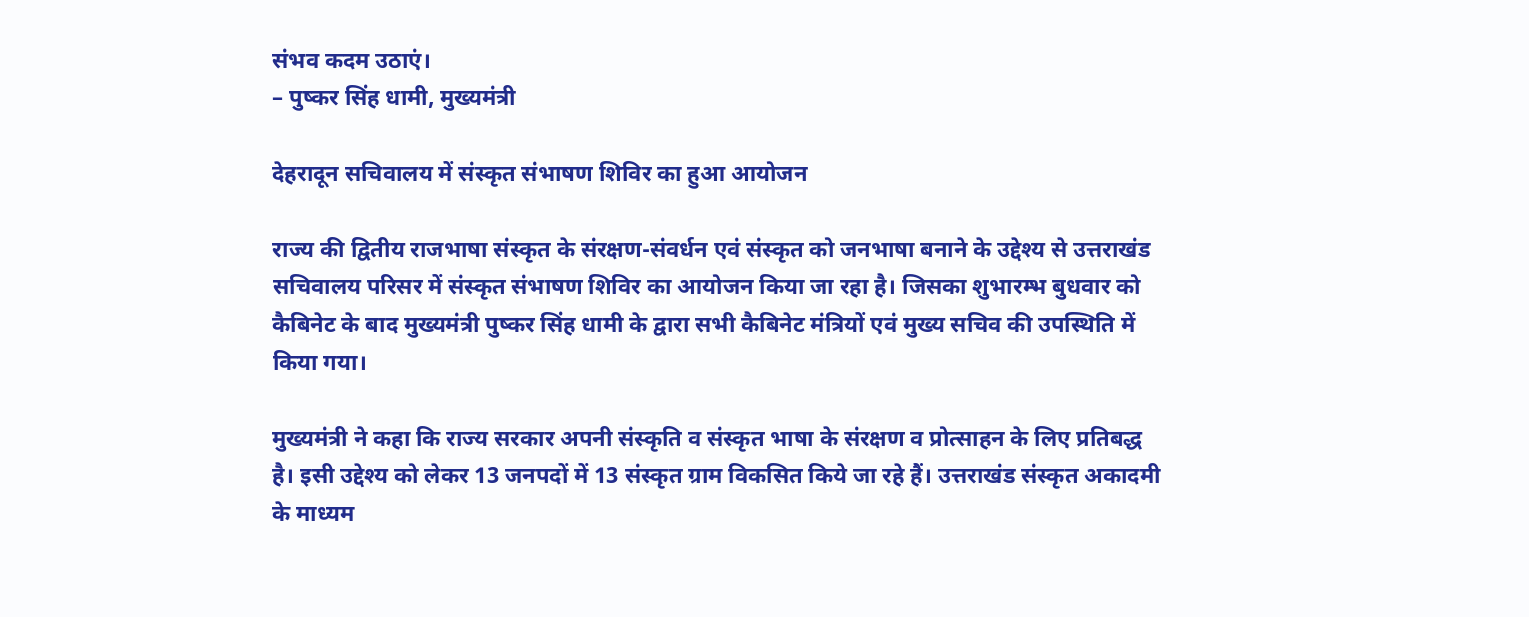संभव कदम उठाएं।
– पुष्कर सिंह धामी, मुख्यमंत्री

देहरादून सचिवालय में संस्कृत संभाषण शिविर का हुआ आयोजन

राज्य की द्वितीय राजभाषा संस्कृत के संरक्षण-संवर्धन एवं संस्कृत को जनभाषा बनाने के उद्देश्य से उत्तराखंड सचिवालय परिसर में संस्कृत संभाषण शिविर का आयोजन किया जा रहा है। जिसका शुभारम्भ बुधवार को कैबिनेट के बाद मुख्यमंत्री पुष्कर सिंह धामी के द्वारा सभी कैबिनेट मंत्रियों एवं मुख्य सचिव की उपस्थिति में किया गया।

मुख्यमंत्री ने कहा कि राज्य सरकार अपनी संस्कृति व संस्कृत भाषा के संरक्षण व प्रोत्साहन के लिए प्रतिबद्ध है। इसी उद्देश्य को लेकर 13 जनपदों में 13 संस्कृत ग्राम विकसित किये जा रहे हैं। उत्तराखंड संस्कृत अकादमी के माध्यम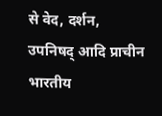से वेद, दर्शन, उपनिषद् आदि प्राचीन भारतीय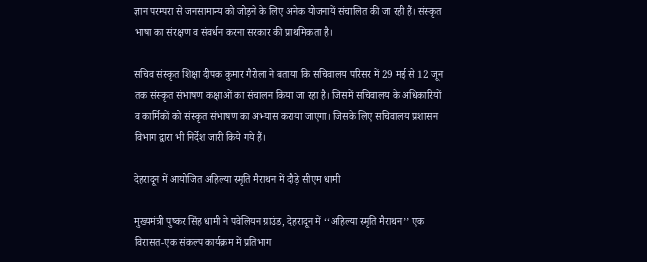ज्ञान परम्परा से जनसामान्य को जोड़ने के लिए अनेक योजनायें संचालित की जा रही हैं। संस्कृत भाषा का संरक्षण व संवर्धन करना सरकार की प्राथमिकता है।

सचिव संस्कृत शिक्षा दीपक कुमार गैरोला ने बताया कि सचिवालय परिसर में 29 मई से 12 जून तक संस्कृत संभाषण कक्षाओं का संचालन किया जा रहा है। जिसमें सचिवालय के अधिकारियों व कार्मिकों को संस्कृत संभाषण का अभ्यास कराया जाएगा। जिसके लिए सचिवालय प्रशासन विभाग द्वारा भी निर्देश जारी किये गये हैं।

देहरादून में आयोजित अहिल्या स्मृति मैराथन में दौड़े सीएम धामी

मुख्यमंत्री पुष्कर सिंह धामी ने पवेलियन ग्राउंड, देहरादून में ‘‘अहिल्या स्मृति मैराथन’’ एक विरासत-एक संकल्प कार्यक्रम में प्रतिभाग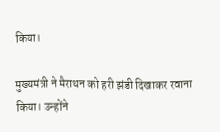किया।

मुख्यमंत्री ने मैराथन को हरी झंडी दिखाकर रवाना किया। उन्होंने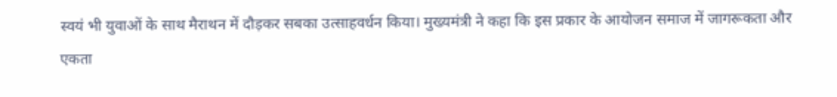स्वयं भी युवाओं के साथ मैराथन में दौड़कर सबका उत्साहवर्धन किया। मुख्यमंत्री ने कहा कि इस प्रकार के आयोजन समाज में जागरूकता और एकता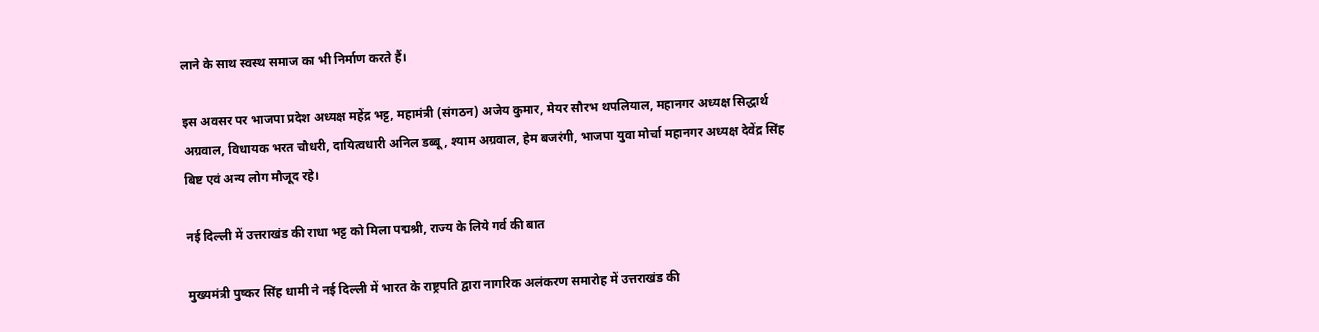लाने के साथ स्वस्थ समाज का भी निर्माण करते हैं।

इस अवसर पर भाजपा प्रदेश अध्यक्ष महेंद्र भट्ट, महामंत्री (संगठन) अजेय कुमार, मेयर सौरभ थपलियाल, महानगर अध्यक्ष सिद्धार्थ अग्रवाल, विधायक भरत चौधरी, दायित्वधारी अनिल डब्बू, श्याम अग्रवाल, हेम बजरंगी, भाजपा युवा मोर्चा महानगर अध्यक्ष देवेंद्र सिंह बिष्ट एवं अन्य लोग मौजूद रहे।

नई दिल्ली में उत्तराखंड की राधा भट्ट को मिला पद्मश्री, राज्य के लिये गर्व की बात

मुख्यमंत्री पुष्कर सिंह धामी ने नई दिल्ली में भारत के राष्ट्रपति द्वारा नागरिक अलंकरण समारोह में उत्तराखंड की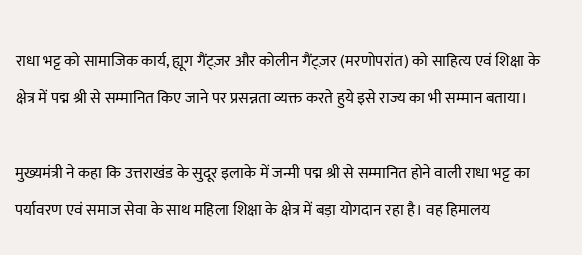राधा भट्ट को सामाजिक कार्य, ह्यूग गैंट्ज़र और कोलीन गैंट्ज़र (मरणोपरांत) को साहित्य एवं शिक्षा के क्षेत्र में पद्म श्री से सम्मानित किए जाने पर प्रसन्नता व्यक्त करते हुये इसे राज्य का भी सम्मान बताया।

मुख्यमंत्री ने कहा कि उत्तराखंड के सुदूर इलाके में जन्मी पद्म श्री से सम्मानित होने वाली राधा भट्ट का पर्यावरण एवं समाज सेवा के साथ महिला शिक्षा के क्षेत्र में बड़ा योगदान रहा है। वह हिमालय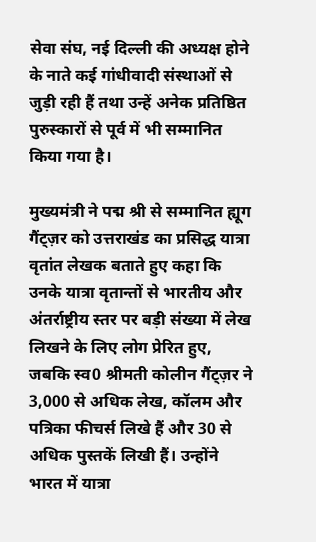सेवा संघ, नई दिल्ली की अध्यक्ष होने के नाते कई गांधीवादी संस्थाओं से जुड़ी रही हैं तथा उन्हें अनेक प्रतिष्ठित पुरुस्कारों से पूर्व में भी सम्मानित किया गया है।

मुख्यमंत्री ने पद्म श्री से सम्मानित ह्यूग गैंट्ज़र को उत्तराखंड का प्रसिद्ध यात्रा वृतांत लेखक बताते हुए कहा कि उनके यात्रा वृतान्तों से भारतीय और अंतर्राष्ट्रीय स्तर पर बड़ी संख्या में लेख लिखने के लिए लोग प्रेरित हुए, जबकि स्व0 श्रीमती कोलीन गैंट्ज़र ने 3,000 से अधिक लेख, कॉलम और पत्रिका फीचर्स लिखे हैं और 30 से अधिक पुस्तकें लिखी हैं। उन्होंने भारत में यात्रा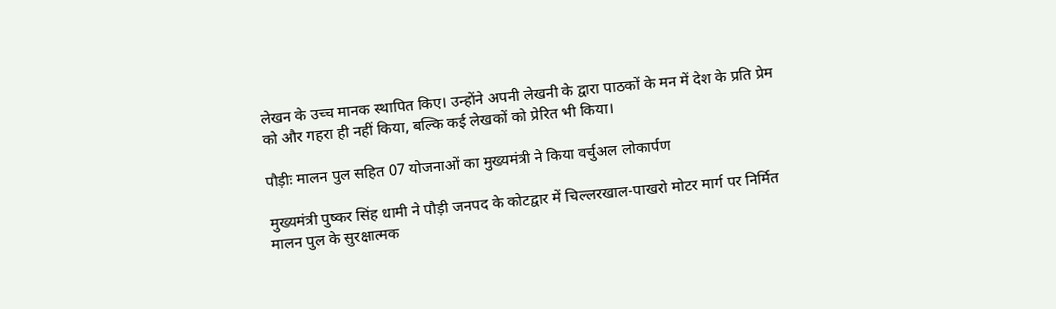लेखन के उच्च मानक स्थापित किए। उन्होंने अपनी लेखनी के द्वारा पाठकों के मन में देश के प्रति प्रेम को और गहरा ही नहीं किया, बल्कि कई लेखकों को प्रेरित भी किया।

पौड़ीः मालन पुल सहित 07 योजनाओं का मुख्यमंत्री ने किया वर्चुअल लोकार्पण

मुख्यमंत्री पुष्कर सिंह धामी ने पौड़ी जनपद के कोटद्वार में चिल्लरखाल-पाखरो मोटर मार्ग पर निर्मित मालन पुल के सुरक्षात्मक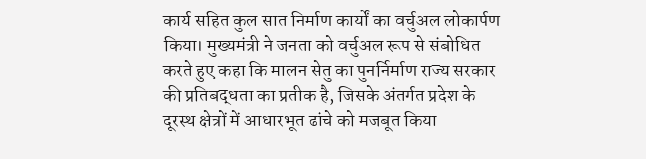कार्य सहित कुल सात निर्माण कार्यों का वर्चुअल लोकार्पण किया। मुख्यमंत्री ने जनता को वर्चुअल रूप से संबोधित करते हुए कहा कि मालन सेतु का पुनर्निर्माण राज्य सरकार की प्रतिबद्धता का प्रतीक है, जिसके अंतर्गत प्रदेश के दूरस्थ क्षेत्रों में आधारभूत ढांचे को मजबूत किया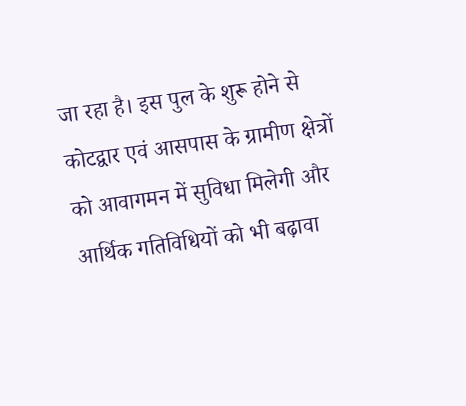जा रहा है। इस पुल के शुरू होने से कोटद्वार एवं आसपास के ग्रामीण क्षेत्रों को आवागमन में सुविधा मिलेगी और आर्थिक गतिविधियों को भी बढ़ावा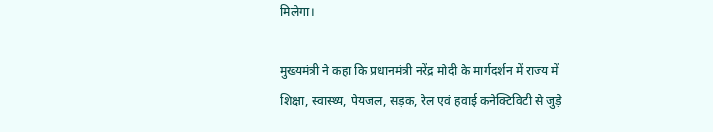मिलेगा।

मुख्यमंत्री ने कहा कि प्रधानमंत्री नरेंद्र मोदी के मार्गदर्शन में राज्य में शिक्षा, स्वास्थ्य, पेयजल, सड़क, रेल एवं हवाई कनेक्टिविटी से जुड़े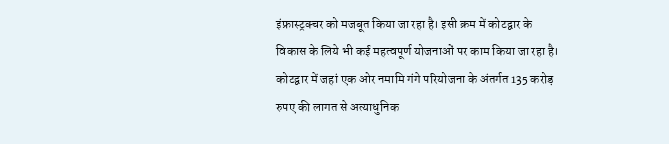इंफ्रास्ट्रक्चर को मजबूत किया जा रहा है। इसी क्रम में कोटद्वार के विकास के लिये भी कई महत्वपूर्ण योजनाओं पर काम किया जा रहा है। कोटद्वार में जहां एक ओर नमामि गंगे परियोजना के अंतर्गत 135 करोड़ रुपए की लागत से अत्याधुनिक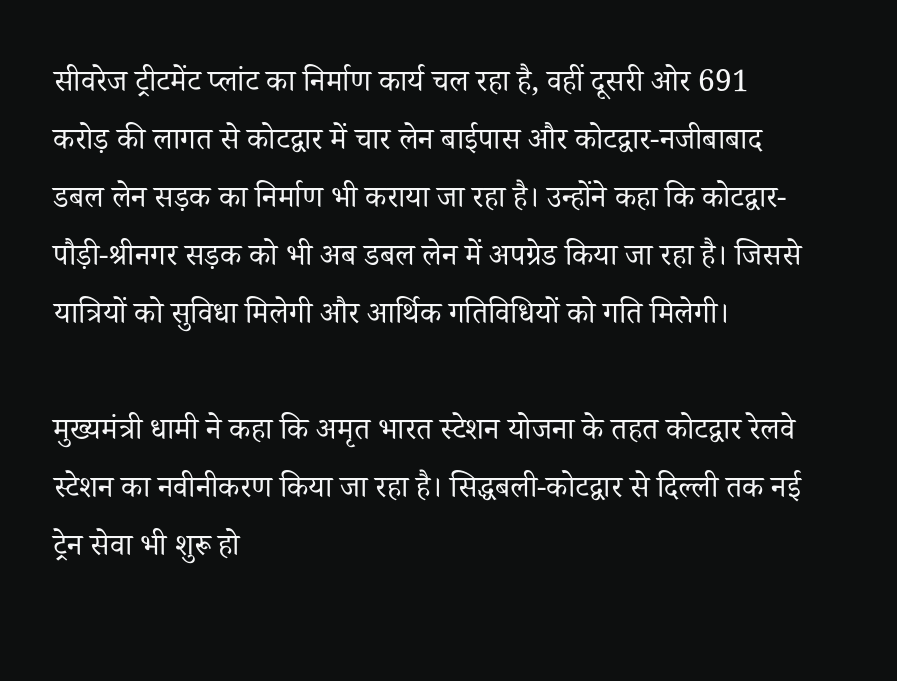सीवरेज ट्रीटमेंट प्लांट का निर्माण कार्य चल रहा है, वहीं दूसरी ओर 691 करोड़ की लागत से कोटद्वार में चार लेन बाईपास और कोटद्वार-नजीबाबाद डबल लेन सड़क का निर्माण भी कराया जा रहा है। उन्होंने कहा कि कोटद्वार-पौड़ी-श्रीनगर सड़क को भी अब डबल लेन में अपग्रेड किया जा रहा है। जिससे यात्रियों को सुविधा मिलेगी और आर्थिक गतिविधियों को गति मिलेगी।

मुख्यमंत्री धामी ने कहा कि अमृत भारत स्टेशन योजना के तहत कोटद्वार रेलवे स्टेशन का नवीनीकरण किया जा रहा है। सिद्धबली-कोटद्वार से दिल्ली तक नई ट्रेन सेवा भी शुरू हो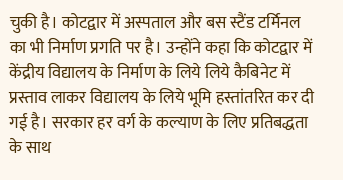चुकी है। कोटद्वार में अस्पताल और बस स्टैंड टर्मिनल का भी निर्माण प्रगति पर है। उन्होंने कहा कि कोटद्वार में केंद्रीय विद्यालय के निर्माण के लिये लिये कैबिनेट में प्रस्ताव लाकर विद्यालय के लिये भूमि हस्तांतरित कर दी गई है। सरकार हर वर्ग के कल्याण के लिए प्रतिबद्धता के साथ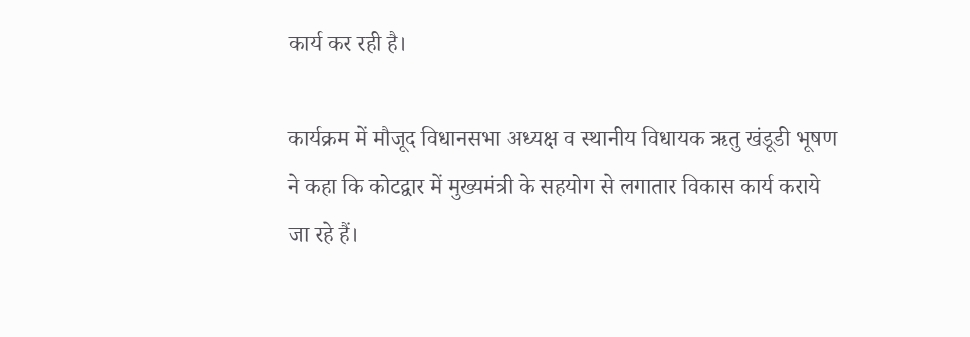कार्य कर रही है।

कार्यक्रम में मौजूद विधानसभा अध्यक्ष व स्थानीय विधायक ऋतु खंडूडी भूषण ने कहा कि कोटद्वार में मुख्यमंत्री के सहयोग से लगातार विकास कार्य कराये जा रहे हैं।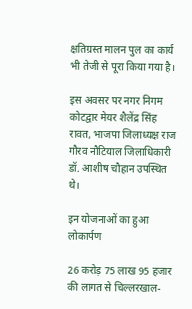क्षतिग्रस्त मालन पुल का कार्य भी तेजी से पूरा किया गया है।

इस अवसर पर नगर निगम कोटद्वार मेयर शैलेंद्र सिंह रावत, भाजपा जिलाध्यक्ष राज गौरव नौटियाल जिलाधिकारी डॉ. आशीष चौहान उपस्थित थे।

इन योजनाओं का हुआ लोकार्पण

26 करोड़ 75 लाख 95 हजार की लागत से चिल्लरखाल-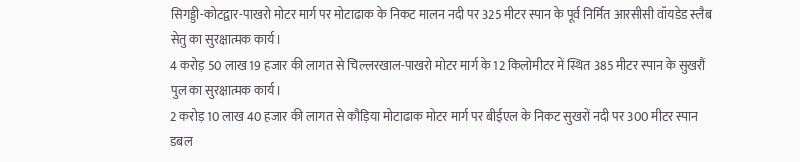सिगड्डी-कोटद्वार-पाखरो मोटर मार्ग पर मोटाढाक के निकट मालन नदी पर 325 मीटर स्पान के पूर्व निर्मित आरसीसी वॉयडेड स्लैब सेतु का सुरक्षात्मक कार्य।
4 करोड़ 50 लाख 19 हजार की लागत से चिल्लरखाल-पाखरो मोटर मार्ग के 12 किलोमीटर में स्थित 385 मीटर स्पान के सुखरौं पुल का सुरक्षात्मक कार्य।
2 करोड़ 10 लाख 40 हजार की लागत से कौड़िया मोटाढाक मोटर मार्ग पर बीईएल के निकट सुखरों नदी पर 300 मीटर स्पान डबल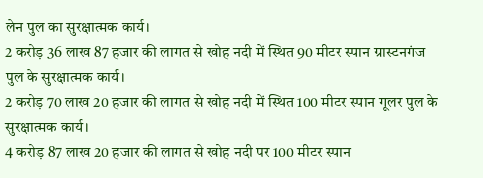लेन पुल का सुरक्षात्मक कार्य।
2 करोड़ 36 लाख 87 हजार की लागत से खोह नदी में स्थित 90 मीटर स्पान ग्रास्टनगंज पुल के सुरक्षात्मक कार्य।
2 करोड़ 70 लाख 20 हजार की लागत से खोह नदी में स्थित 100 मीटर स्पान गूलर पुल के सुरक्षात्मक कार्य।
4 करोड़ 87 लाख 20 हजार की लागत से खोह नदी पर 100 मीटर स्पान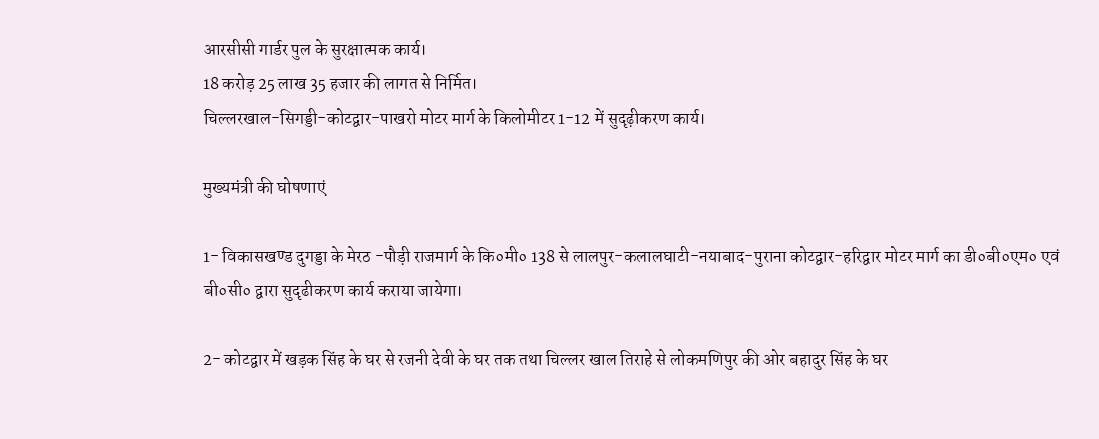आरसीसी गार्डर पुल के सुरक्षात्मक कार्य।
18 करोड़ 25 लाख 35 हजार की लागत से निर्मित।
चिल्लरखाल-सिगड्डी-कोटद्वार-पाखरो मोटर मार्ग के किलोमीटर 1-12 में सुदृढ़ीकरण कार्य।

मुख्यमंत्री की घोषणाएं

1- विकासखण्ड दुगड्डा के मेरठ -पौड़ी राजमार्ग के कि०मी० 138 से लालपुर-कलालघाटी-नयाबाद-पुराना कोटद्वार-हरिद्वार मोटर मार्ग का डी०बी०एम० एवं बी०सी० द्वारा सुदृढीकरण कार्य कराया जायेगा।

2- कोटद्वार में खड़क सिंह के घर से रजनी देवी के घर तक तथा चिल्लर खाल तिराहे से लोकमणिपुर की ओर बहादुर सिंह के घर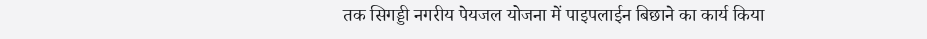तक सिगड्डी नगरीय पेयजल योजना में पाइपलाईन बिछाने का कार्य किया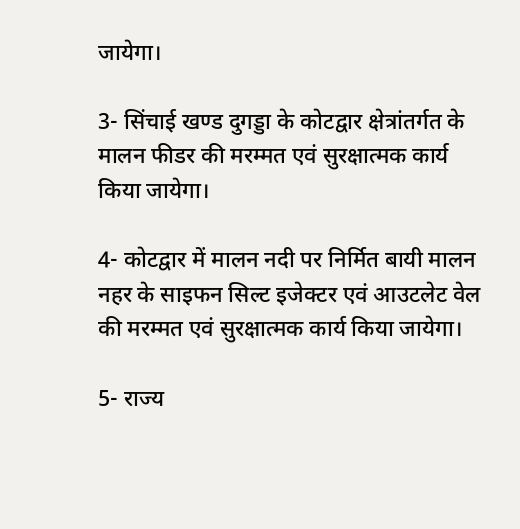जायेगा।

3- सिंचाई खण्ड दुगड्डा के कोटद्वार क्षेत्रांतर्गत के मालन फीडर की मरम्मत एवं सुरक्षात्मक कार्य किया जायेगा।

4- कोटद्वार में मालन नदी पर निर्मित बायी मालन नहर के साइफन सिल्ट इजेक्टर एवं आउटलेट वेल की मरम्मत एवं सुरक्षात्मक कार्य किया जायेगा।

5- राज्य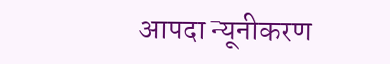आपदा न्यूनीकरण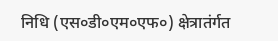निधि (एस०डी०एम०एफ०) क्षेत्रातंर्गत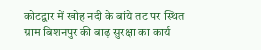कोटद्वार में खोह नदी के बांये तट पर स्थित ग्राम बिशनपुर की बाढ़ सुरक्षा का कार्य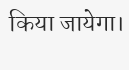किया जायेगा।